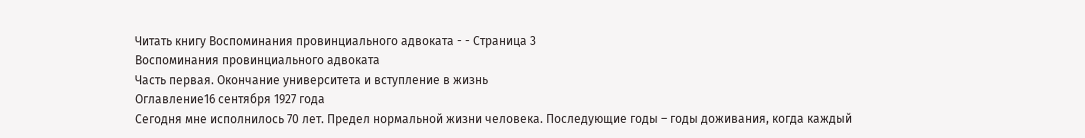Читать книгу Воспоминания провинциального адвоката - - Страница 3
Воспоминания провинциального адвоката
Часть первая. Окончание университета и вступление в жизнь
Оглавление16 сентября 1927 года
Сегодня мне исполнилось 70 лет. Предел нормальной жизни человека. Последующие годы – годы доживания, когда каждый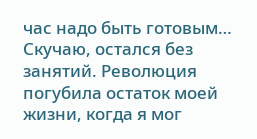час надо быть готовым… Скучаю, остался без занятий. Революция погубила остаток моей жизни, когда я мог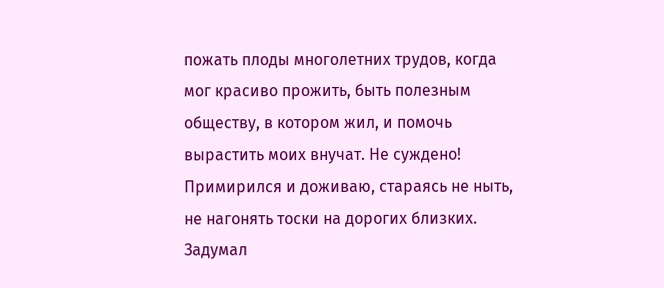пожать плоды многолетних трудов, когда мог красиво прожить, быть полезным обществу, в котором жил, и помочь вырастить моих внучат. Не суждено! Примирился и доживаю, стараясь не ныть, не нагонять тоски на дорогих близких. Задумал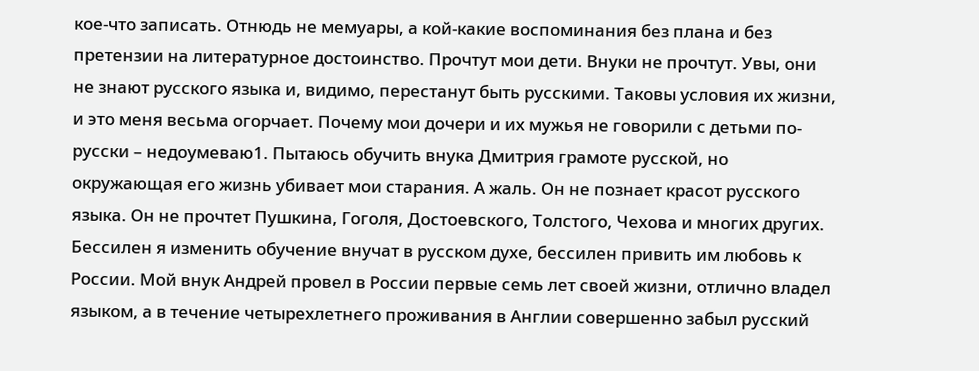кое-что записать. Отнюдь не мемуары, а кой-какие воспоминания без плана и без претензии на литературное достоинство. Прочтут мои дети. Внуки не прочтут. Увы, они не знают русского языка и, видимо, перестанут быть русскими. Таковы условия их жизни, и это меня весьма огорчает. Почему мои дочери и их мужья не говорили с детьми по-русски – недоумеваю1. Пытаюсь обучить внука Дмитрия грамоте русской, но окружающая его жизнь убивает мои старания. А жаль. Он не познает красот русского языка. Он не прочтет Пушкина, Гоголя, Достоевского, Толстого, Чехова и многих других. Бессилен я изменить обучение внучат в русском духе, бессилен привить им любовь к России. Мой внук Андрей провел в России первые семь лет своей жизни, отлично владел языком, а в течение четырехлетнего проживания в Англии совершенно забыл русский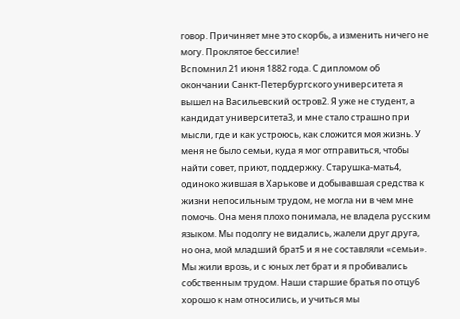говор. Причиняет мне это скорбь, а изменить ничего не могу. Проклятое бессилие!
Вспомнил 21 июня 1882 года. С дипломом об окончании Санкт-Петербургского университета я вышел на Васильевский остров2. Я уже не студент, а кандидат университета3, и мне стало страшно при мысли, где и как устроюсь, как сложится моя жизнь. У меня не было семьи, куда я мог отправиться, чтобы найти совет, приют, поддержку. Старушка-мать4, одиноко жившая в Харькове и добывавшая средства к жизни непосильным трудом, не могла ни в чем мне помочь. Она меня плохо понимала, не владела русским языком. Мы подолгу не видались, жалели друг друга, но она, мой младший брат5 и я не составляли «семьи». Мы жили врозь, и с юных лет брат и я пробивались собственным трудом. Наши старшие братья по отцу6 хорошо к нам относились, и учиться мы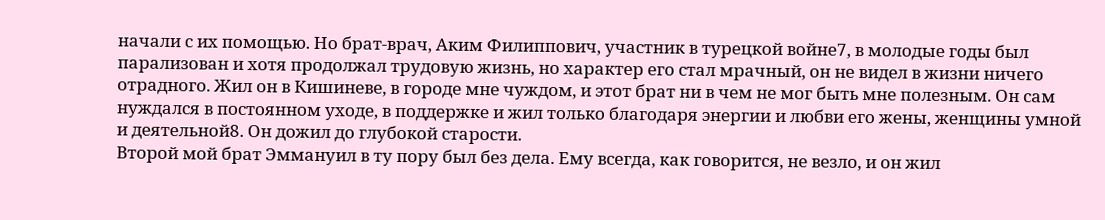начали с их помощью. Но брат-врач, Аким Филиппович, участник в турецкой войне7, в молодые годы был парализован и хотя продолжал трудовую жизнь, но характер его стал мрачный, он не видел в жизни ничего отрадного. Жил он в Кишиневе, в городе мне чуждом, и этот брат ни в чем не мог быть мне полезным. Он сам нуждался в постоянном уходе, в поддержке и жил только благодаря энергии и любви его жены, женщины умной и деятельной8. Он дожил до глубокой старости.
Второй мой брат Эммануил в ту пору был без дела. Ему всегда, как говорится, не везло, и он жил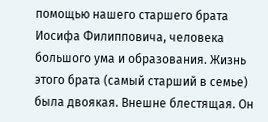помощью нашего старшего брата Иосифа Филипповича, человека большого ума и образования. Жизнь этого брата (самый старший в семье) была двоякая. Внешне блестящая. Он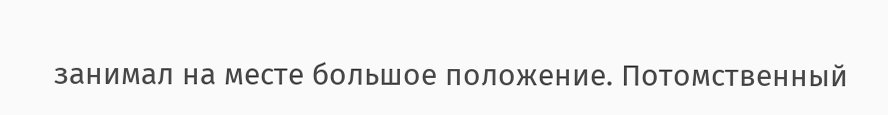занимал на месте большое положение. Потомственный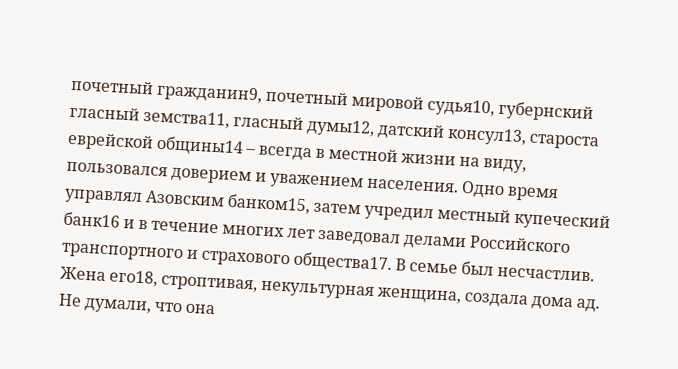почетный гражданин9, почетный мировой судья10, губернский гласный земства11, гласный думы12, датский консул13, староста еврейской общины14 – всегда в местной жизни на виду, пользовался доверием и уважением населения. Одно время управлял Азовским банком15, затем учредил местный купеческий банк16 и в течение многих лет заведовал делами Российского транспортного и страхового общества17. В семье был несчастлив. Жена его18, строптивая, некультурная женщина, создала дома ад. Не думали, что она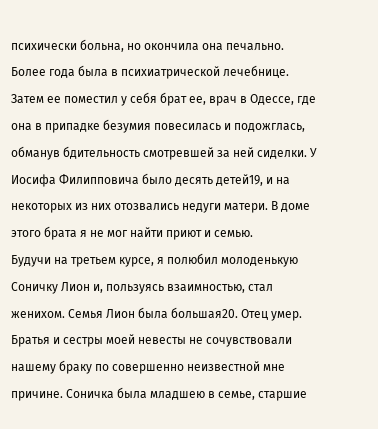психически больна, но окончила она печально. Более года была в психиатрической лечебнице. Затем ее поместил у себя брат ее, врач в Одессе, где она в припадке безумия повесилась и подожглась, обманув бдительность смотревшей за ней сиделки. У Иосифа Филипповича было десять детей19, и на некоторых из них отозвались недуги матери. В доме этого брата я не мог найти приют и семью.
Будучи на третьем курсе, я полюбил молоденькую Соничку Лион и, пользуясь взаимностью, стал женихом. Семья Лион была большая20. Отец умер. Братья и сестры моей невесты не сочувствовали нашему браку по совершенно неизвестной мне причине. Соничка была младшею в семье, старшие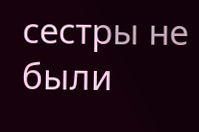сестры не были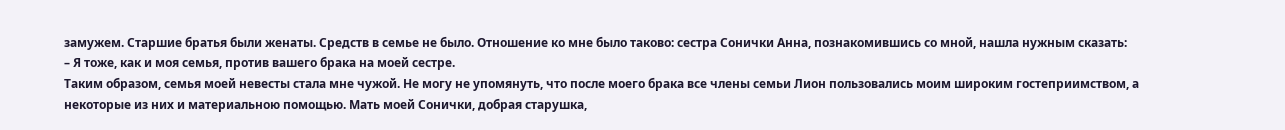замужем. Старшие братья были женаты. Средств в семье не было. Отношение ко мне было таково: сестра Сонички Анна, познакомившись со мной, нашла нужным сказать:
– Я тоже, как и моя семья, против вашего брака на моей сестре.
Таким образом, семья моей невесты стала мне чужой. Не могу не упомянуть, что после моего брака все члены семьи Лион пользовались моим широким гостеприимством, а некоторые из них и материальною помощью. Мать моей Сонички, добрая старушка,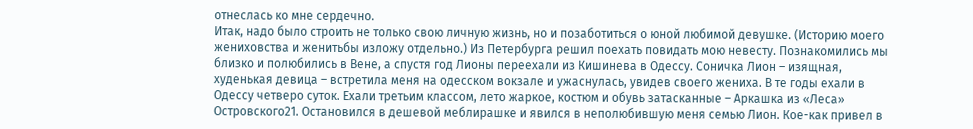отнеслась ко мне сердечно.
Итак, надо было строить не только свою личную жизнь, но и позаботиться о юной любимой девушке. (Историю моего жениховства и женитьбы изложу отдельно.) Из Петербурга решил поехать повидать мою невесту. Познакомились мы близко и полюбились в Вене, а спустя год Лионы переехали из Кишинева в Одессу. Соничка Лион – изящная, худенькая девица – встретила меня на одесском вокзале и ужаснулась, увидев своего жениха. В те годы ехали в Одессу четверо суток. Ехали третьим классом, лето жаркое, костюм и обувь затасканные – Аркашка из «Леса» Островского21. Остановился в дешевой меблирашке и явился в неполюбившую меня семью Лион. Кое-как привел в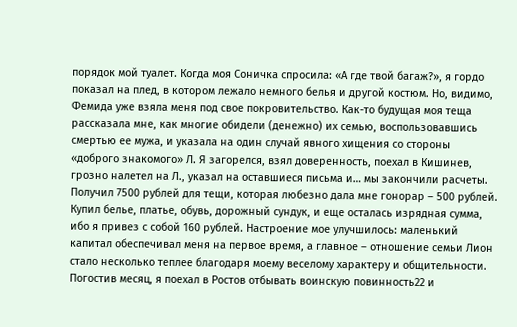порядок мой туалет. Когда моя Соничка спросила: «А где твой багаж?», я гордо показал на плед, в котором лежало немного белья и другой костюм. Но, видимо, Фемида уже взяла меня под свое покровительство. Как-то будущая моя теща рассказала мне, как многие обидели (денежно) их семью, воспользовавшись смертью ее мужа, и указала на один случай явного хищения со стороны «доброго знакомого» Л. Я загорелся, взял доверенность, поехал в Кишинев, грозно налетел на Л., указал на оставшиеся письма и… мы закончили расчеты. Получил 7500 рублей для тещи, которая любезно дала мне гонорар – 500 рублей. Купил белье, платье, обувь, дорожный сундук, и еще осталась изрядная сумма, ибо я привез с собой 160 рублей. Настроение мое улучшилось: маленький капитал обеспечивал меня на первое время, а главное – отношение семьи Лион стало несколько теплее благодаря моему веселому характеру и общительности. Погостив месяц, я поехал в Ростов отбывать воинскую повинность22 и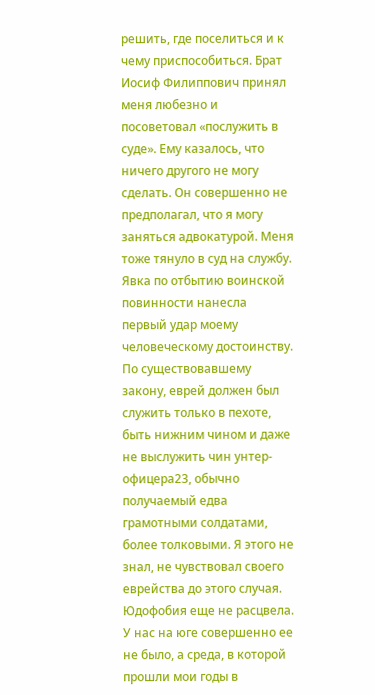решить, где поселиться и к чему приспособиться. Брат Иосиф Филиппович принял меня любезно и посоветовал «послужить в суде». Ему казалось, что ничего другого не могу сделать. Он совершенно не предполагал, что я могу заняться адвокатурой. Меня тоже тянуло в суд на службу.
Явка по отбытию воинской повинности нанесла первый удар моему человеческому достоинству. По существовавшему закону, еврей должен был служить только в пехоте, быть нижним чином и даже не выслужить чин унтер-офицера23, обычно получаемый едва грамотными солдатами, более толковыми. Я этого не знал, не чувствовал своего еврейства до этого случая. Юдофобия еще не расцвела. У нас на юге совершенно ее не было, а среда, в которой прошли мои годы в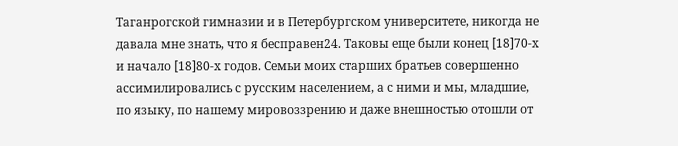Таганрогской гимназии и в Петербургском университете, никогда не давала мне знать, что я бесправен24. Таковы еще были конец [18]70‑х и начало [18]80‑х годов. Семьи моих старших братьев совершенно ассимилировались с русским населением, а с ними и мы, младшие, по языку, по нашему мировоззрению и даже внешностью отошли от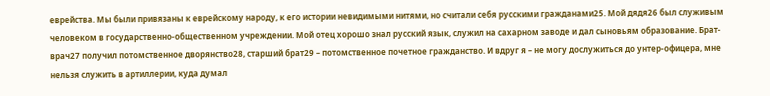еврейства. Мы были привязаны к еврейскому народу, к его истории невидимыми нитями, но считали себя русскими гражданами25. Мой дядя26 был служивым человеком в государственно-общественном учреждении. Мой отец хорошо знал русский язык, служил на сахарном заводе и дал сыновьям образование. Брат-врач27 получил потомственное дворянство28, старший брат29 – потомственное почетное гражданство. И вдруг я – не могу дослужиться до унтер-офицера, мне нельзя служить в артиллерии, куда думал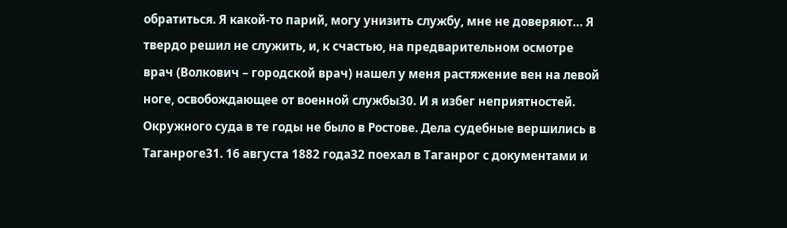обратиться. Я какой-то парий, могу унизить службу, мне не доверяют… Я твердо решил не служить, и, к счастью, на предварительном осмотре врач (Волкович – городской врач) нашел у меня растяжение вен на левой ноге, освобождающее от военной службы30. И я избег неприятностей.
Окружного суда в те годы не было в Ростове. Дела судебные вершились в Таганроге31. 16 августа 1882 года32 поехал в Таганрог с документами и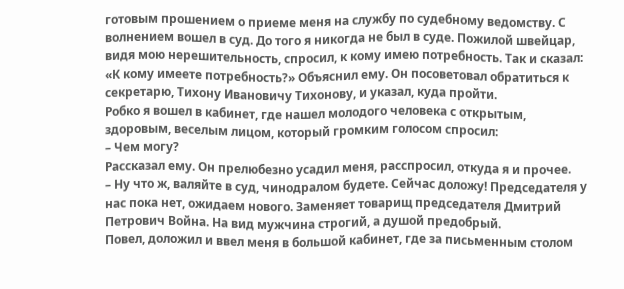готовым прошением о приеме меня на службу по судебному ведомству. С волнением вошел в суд. До того я никогда не был в суде. Пожилой швейцар, видя мою нерешительность, спросил, к кому имею потребность. Так и сказал: «К кому имеете потребность?» Объяснил ему. Он посоветовал обратиться к секретарю, Тихону Ивановичу Тихонову, и указал, куда пройти.
Робко я вошел в кабинет, где нашел молодого человека с открытым, здоровым, веселым лицом, который громким голосом спросил:
– Чем могу?
Рассказал ему. Он прелюбезно усадил меня, расспросил, откуда я и прочее.
– Ну что ж, валяйте в суд, чинодралом будете. Сейчас доложу! Председателя у нас пока нет, ожидаем нового. Заменяет товарищ председателя Дмитрий Петрович Война. На вид мужчина строгий, а душой предобрый.
Повел, доложил и ввел меня в большой кабинет, где за письменным столом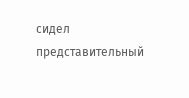сидел представительный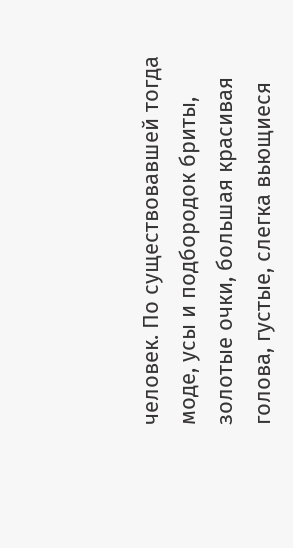человек. По существовавшей тогда моде, усы и подбородок бриты, золотые очки, большая красивая голова, густые, слегка вьющиеся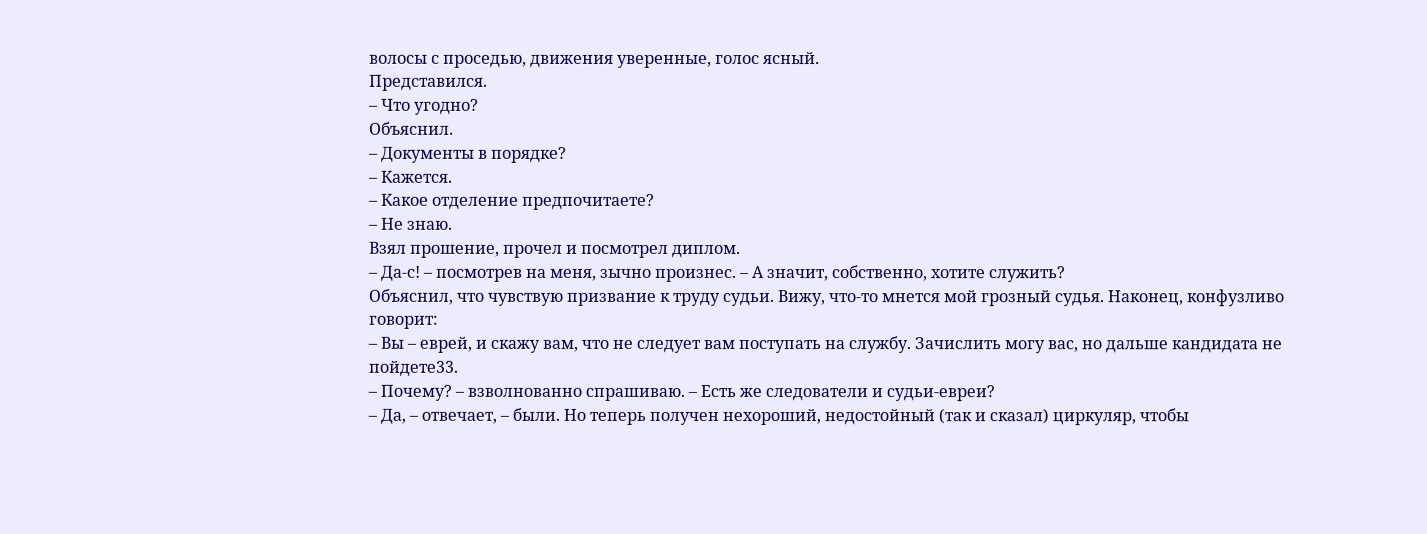волосы с проседью, движения уверенные, голос ясный.
Представился.
– Что угодно?
Объяснил.
– Документы в порядке?
– Кажется.
– Какое отделение предпочитаете?
– Не знаю.
Взял прошение, прочел и посмотрел диплом.
– Да-с! – посмотрев на меня, зычно произнес. – А значит, собственно, хотите служить?
Объяснил, что чувствую призвание к труду судьи. Вижу, что-то мнется мой грозный судья. Наконец, конфузливо говорит:
– Вы – еврей, и скажу вам, что не следует вам поступать на службу. Зачислить могу вас, но дальше кандидата не пойдете33.
– Почему? – взволнованно спрашиваю. – Есть же следователи и судьи-евреи?
– Да, – отвечает, – были. Но теперь получен нехороший, недостойный (так и сказал) циркуляр, чтобы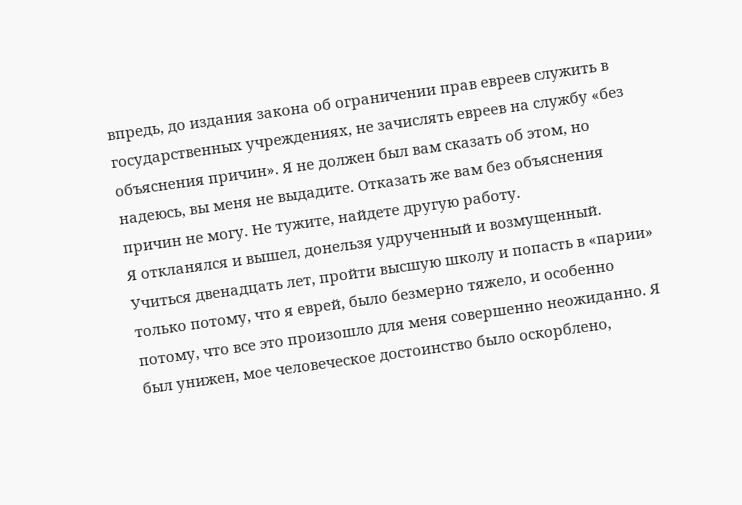впредь, до издания закона об ограничении прав евреев служить в государственных учреждениях, не зачислять евреев на службу «без объяснения причин». Я не должен был вам сказать об этом, но надеюсь, вы меня не выдадите. Отказать же вам без объяснения причин не могу. Не тужите, найдете другую работу.
Я откланялся и вышел, донельзя удрученный и возмущенный. Учиться двенадцать лет, пройти высшую школу и попасть в «парии» только потому, что я еврей, было безмерно тяжело, и особенно потому, что все это произошло для меня совершенно неожиданно. Я был унижен, мое человеческое достоинство было оскорблено,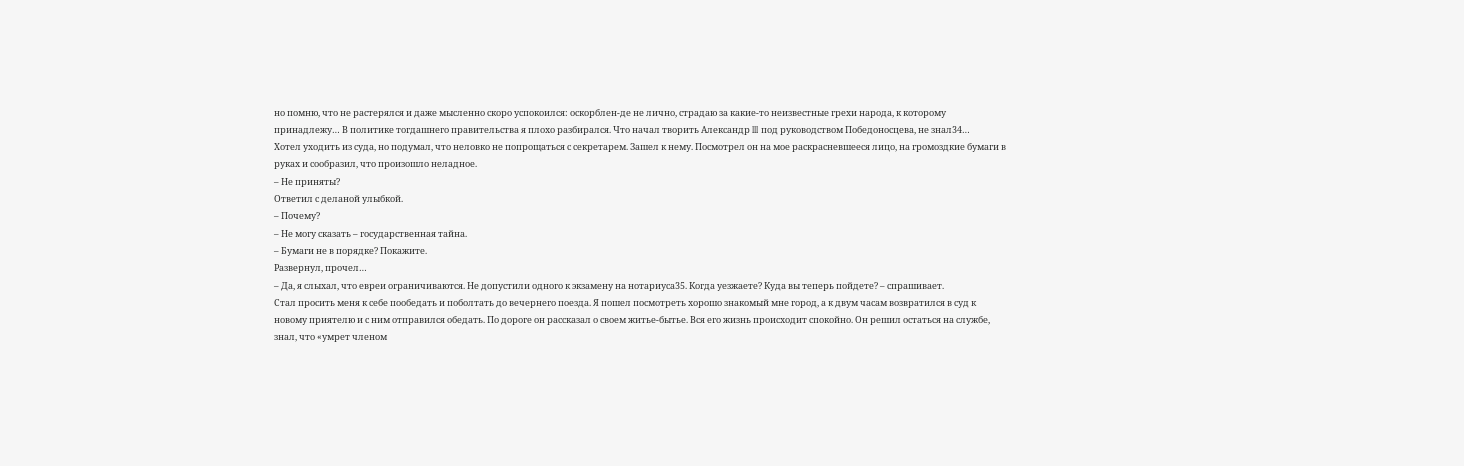но помню, что не растерялся и даже мысленно скоро успокоился: оскорблен-де не лично, страдаю за какие-то неизвестные грехи народа, к которому принадлежу… В политике тогдашнего правительства я плохо разбирался. Что начал творить Александр III под руководством Победоносцева, не знал34…
Хотел уходить из суда, но подумал, что неловко не попрощаться с секретарем. Зашел к нему. Посмотрел он на мое раскрасневшееся лицо, на громоздкие бумаги в руках и сообразил, что произошло неладное.
– Не приняты?
Ответил с деланой улыбкой.
– Почему?
– Не могу сказать – государственная тайна.
– Бумаги не в порядке? Покажите.
Развернул, прочел…
– Да, я слыхал, что евреи ограничиваются. Не допустили одного к экзамену на нотариуса35. Когда уезжаете? Куда вы теперь пойдете? – спрашивает.
Стал просить меня к себе пообедать и поболтать до вечернего поезда. Я пошел посмотреть хорошо знакомый мне город, а к двум часам возвратился в суд к новому приятелю и с ним отправился обедать. По дороге он рассказал о своем житье-бытье. Вся его жизнь происходит спокойно. Он решил остаться на службе, знал, что «умрет членом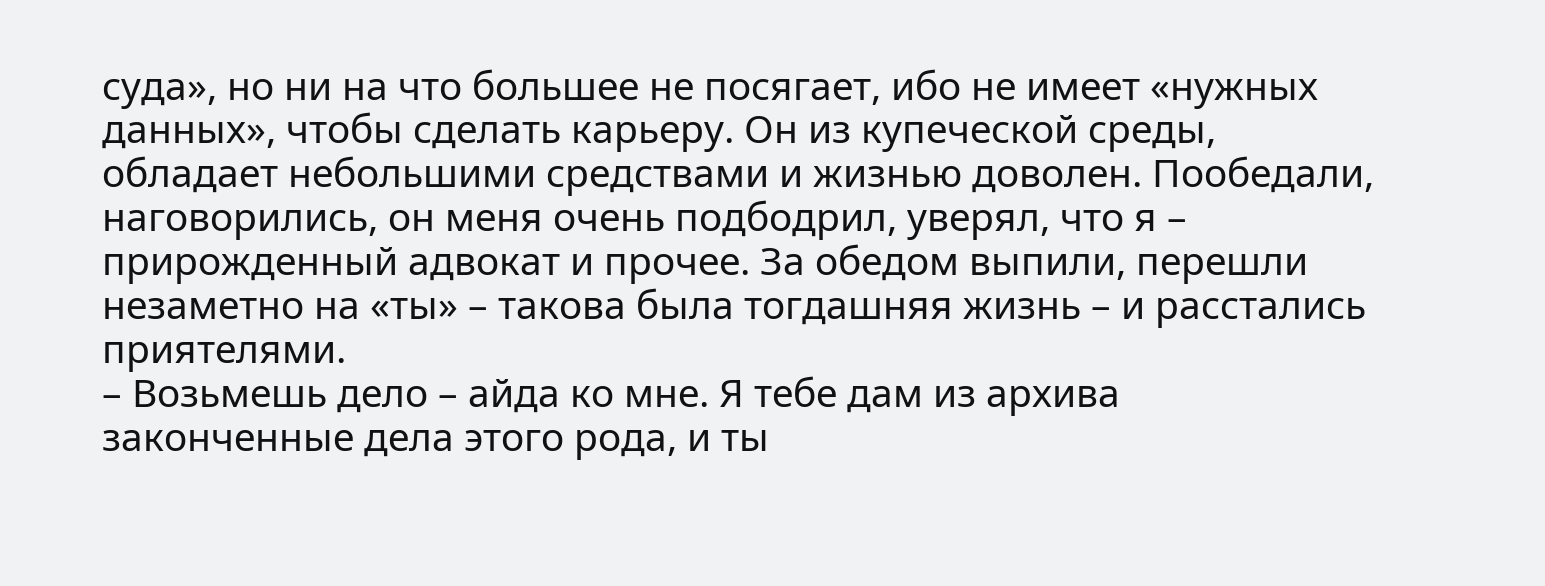суда», но ни на что большее не посягает, ибо не имеет «нужных данных», чтобы сделать карьеру. Он из купеческой среды, обладает небольшими средствами и жизнью доволен. Пообедали, наговорились, он меня очень подбодрил, уверял, что я – прирожденный адвокат и прочее. За обедом выпили, перешли незаметно на «ты» – такова была тогдашняя жизнь – и расстались приятелями.
– Возьмешь дело – айда ко мне. Я тебе дам из архива законченные дела этого рода, и ты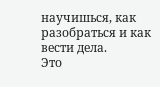научишься, как разобраться и как вести дела.
Это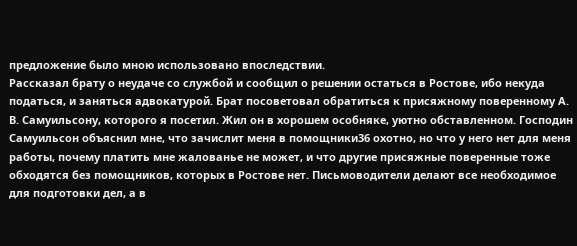предложение было мною использовано впоследствии.
Рассказал брату о неудаче со службой и сообщил о решении остаться в Ростове, ибо некуда податься, и заняться адвокатурой. Брат посоветовал обратиться к присяжному поверенному А. В. Самуильсону, которого я посетил. Жил он в хорошем особняке, уютно обставленном. Господин Самуильсон объяснил мне, что зачислит меня в помощники36 охотно, но что у него нет для меня работы, почему платить мне жалованье не может, и что другие присяжные поверенные тоже обходятся без помощников, которых в Ростове нет. Письмоводители делают все необходимое для подготовки дел, а в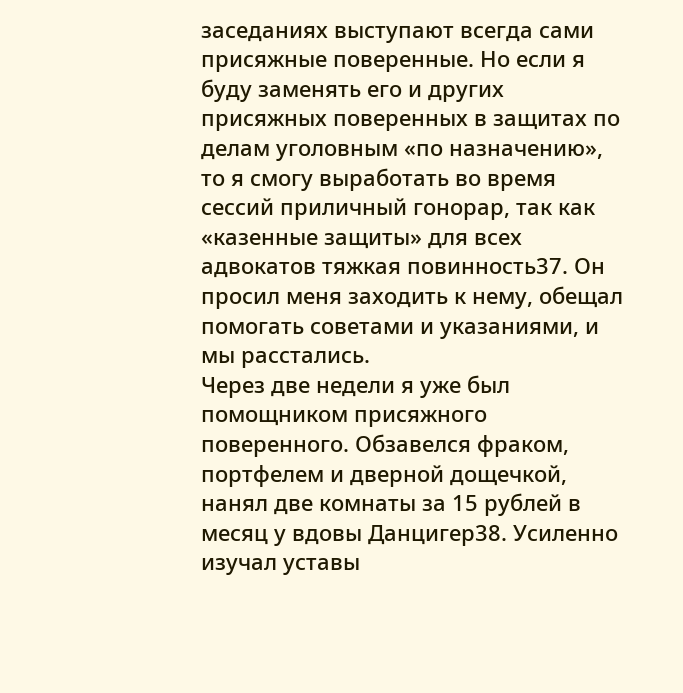заседаниях выступают всегда сами присяжные поверенные. Но если я буду заменять его и других присяжных поверенных в защитах по делам уголовным «по назначению», то я смогу выработать во время сессий приличный гонорар, так как «казенные защиты» для всех адвокатов тяжкая повинность37. Он просил меня заходить к нему, обещал помогать советами и указаниями, и мы расстались.
Через две недели я уже был помощником присяжного поверенного. Обзавелся фраком, портфелем и дверной дощечкой, нанял две комнаты за 15 рублей в месяц у вдовы Данцигер38. Усиленно изучал уставы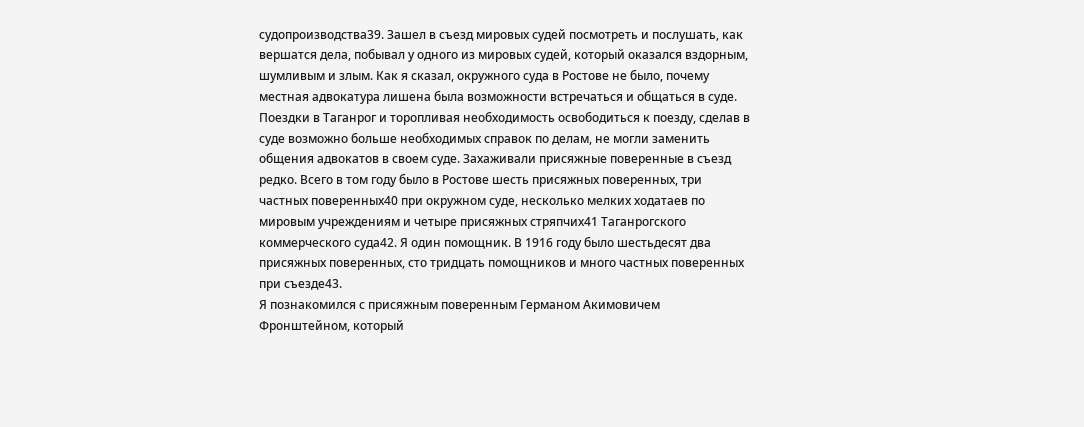судопроизводства39. Зашел в съезд мировых судей посмотреть и послушать, как вершатся дела, побывал у одного из мировых судей, который оказался вздорным, шумливым и злым. Как я сказал, окружного суда в Ростове не было, почему местная адвокатура лишена была возможности встречаться и общаться в суде. Поездки в Таганрог и торопливая необходимость освободиться к поезду, сделав в суде возможно больше необходимых справок по делам, не могли заменить общения адвокатов в своем суде. Захаживали присяжные поверенные в съезд редко. Всего в том году было в Ростове шесть присяжных поверенных, три частных поверенных40 при окружном суде, несколько мелких ходатаев по мировым учреждениям и четыре присяжных стряпчих41 Таганрогского коммерческого суда42. Я один помощник. В 1916 году было шестьдесят два присяжных поверенных, сто тридцать помощников и много частных поверенных при съезде43.
Я познакомился с присяжным поверенным Германом Акимовичем Фронштейном, который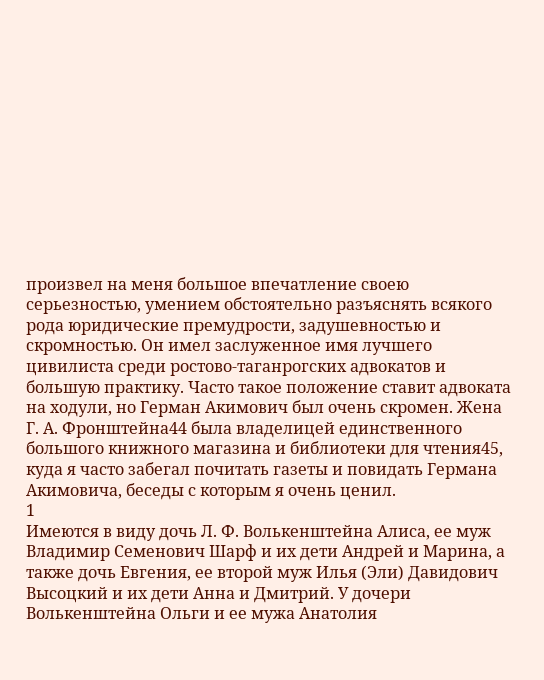произвел на меня большое впечатление своею серьезностью, умением обстоятельно разъяснять всякого рода юридические премудрости, задушевностью и скромностью. Он имел заслуженное имя лучшего цивилиста среди ростово-таганрогских адвокатов и большую практику. Часто такое положение ставит адвоката на ходули, но Герман Акимович был очень скромен. Жена Г. А. Фронштейна44 была владелицей единственного большого книжного магазина и библиотеки для чтения45, куда я часто забегал почитать газеты и повидать Германа Акимовича, беседы с которым я очень ценил.
1
Имеются в виду дочь Л. Ф. Волькенштейна Алиса, ее муж Владимир Семенович Шарф и их дети Андрей и Марина, а также дочь Евгения, ее второй муж Илья (Эли) Давидович Высоцкий и их дети Анна и Дмитрий. У дочери Волькенштейна Ольги и ее мужа Анатолия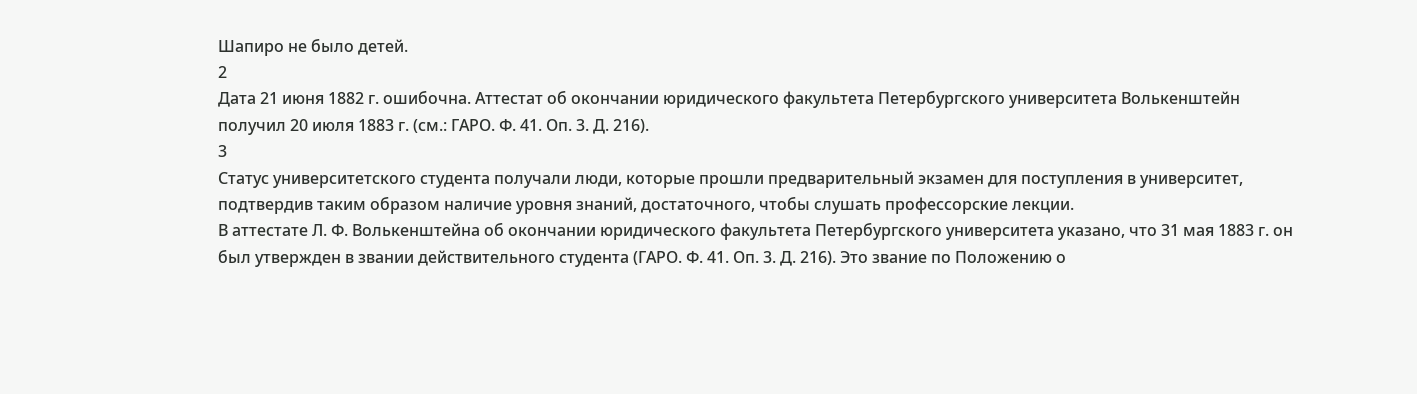Шапиро не было детей.
2
Дата 21 июня 1882 г. ошибочна. Аттестат об окончании юридического факультета Петербургского университета Волькенштейн получил 20 июля 1883 г. (см.: ГАРО. Ф. 41. Оп. 3. Д. 216).
3
Статус университетского студента получали люди, которые прошли предварительный экзамен для поступления в университет, подтвердив таким образом наличие уровня знаний, достаточного, чтобы слушать профессорские лекции.
В аттестате Л. Ф. Волькенштейна об окончании юридического факультета Петербургского университета указано, что 31 мая 1883 г. он был утвержден в звании действительного студента (ГАРО. Ф. 41. Оп. 3. Д. 216). Это звание по Положению о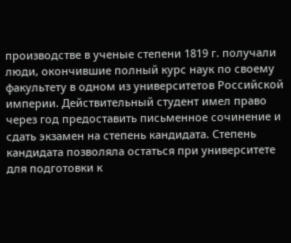производстве в ученые степени 1819 г. получали люди, окончившие полный курс наук по своему факультету в одном из университетов Российской империи. Действительный студент имел право через год предоставить письменное сочинение и сдать экзамен на степень кандидата. Степень кандидата позволяла остаться при университете для подготовки к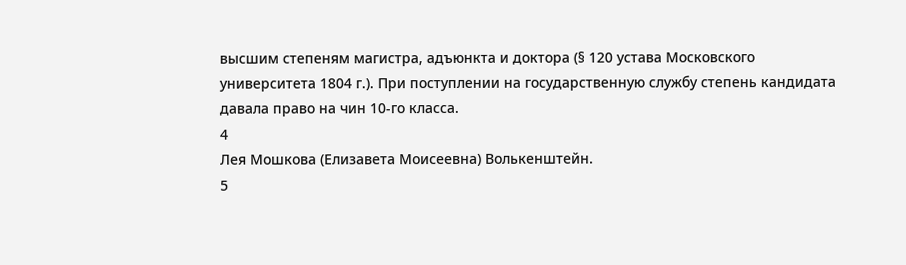высшим степеням магистра, адъюнкта и доктора (§ 120 устава Московского университета 1804 г.). При поступлении на государственную службу степень кандидата давала право на чин 10‑го класса.
4
Лея Мошкова (Елизавета Моисеевна) Волькенштейн.
5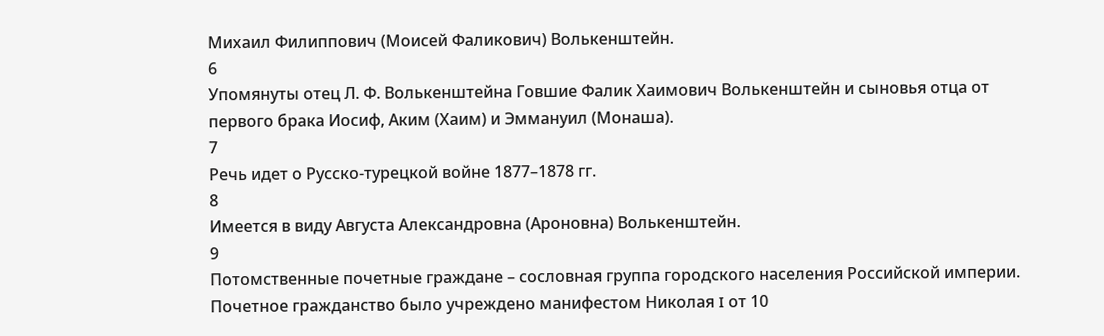Михаил Филиппович (Моисей Фаликович) Волькенштейн.
6
Упомянуты отец Л. Ф. Волькенштейна Говшие Фалик Хаимович Волькенштейн и сыновья отца от первого брака Иосиф, Аким (Хаим) и Эммануил (Монаша).
7
Речь идет о Русско-турецкой войне 1877–1878 гг.
8
Имеется в виду Августа Александровна (Ароновна) Волькенштейн.
9
Потомственные почетные граждане – сословная группа городского населения Российской империи. Почетное гражданство было учреждено манифестом Николая I от 10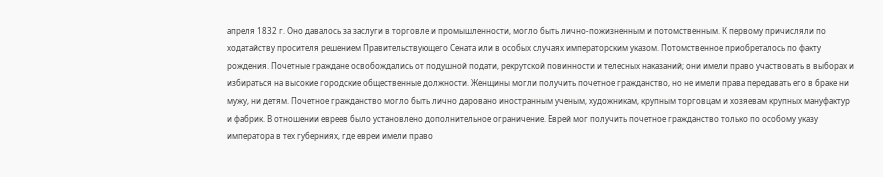апреля 1832 г. Оно давалось за заслуги в торговле и промышленности, могло быть лично-пожизненным и потомственным. К первому причисляли по ходатайству просителя решением Правительствующего Сената или в особых случаях императорским указом. Потомственное приобреталось по факту рождения. Почетные граждане освобождались от подушной подати, рекрутской повинности и телесных наказаний; они имели право участвовать в выборах и избираться на высокие городские общественные должности. Женщины могли получить почетное гражданство, но не имели права передавать его в браке ни мужу, ни детям. Почетное гражданство могло быть лично даровано иностранным ученым, художникам, крупным торговцам и хозяевам крупных мануфактур и фабрик. В отношении евреев было установлено дополнительное ограничение. Еврей мог получить почетное гражданство только по особому указу императора в тех губерниях, где евреи имели право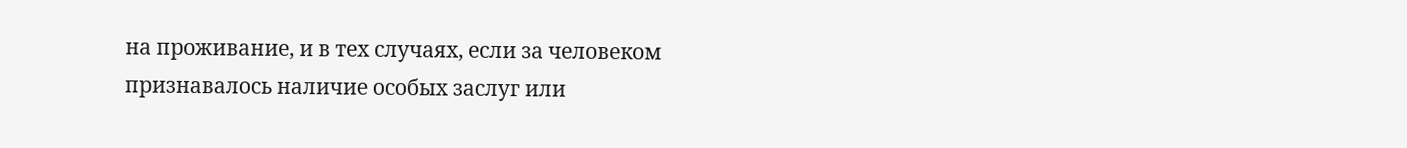на проживание, и в тех случаях, если за человеком признавалось наличие особых заслуг или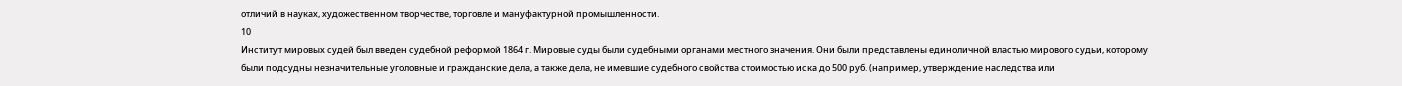отличий в науках, художественном творчестве, торговле и мануфактурной промышленности.
10
Институт мировых судей был введен судебной реформой 1864 г. Мировые суды были судебными органами местного значения. Они были представлены единоличной властью мирового судьи, которому были подсудны незначительные уголовные и гражданские дела, а также дела, не имевшие судебного свойства стоимостью иска до 500 руб. (например, утверждение наследства или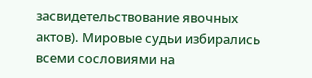засвидетельствование явочных актов). Мировые судьи избирались всеми сословиями на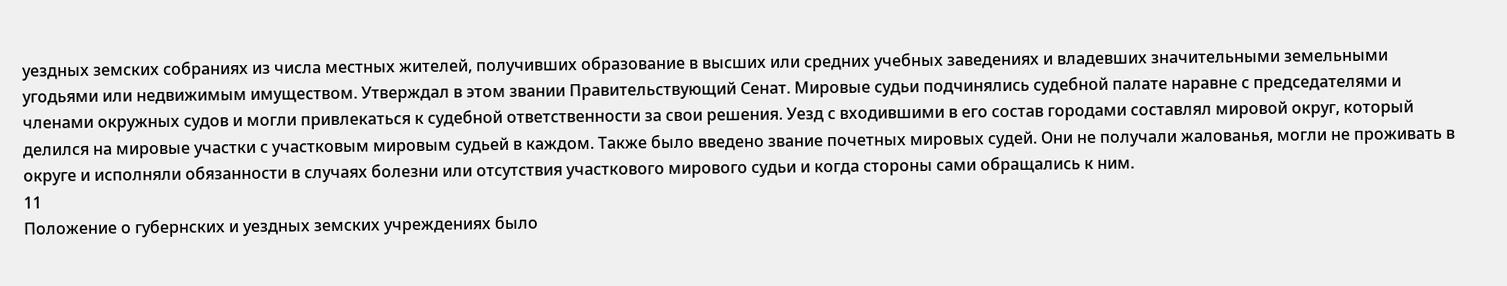уездных земских собраниях из числа местных жителей, получивших образование в высших или средних учебных заведениях и владевших значительными земельными угодьями или недвижимым имуществом. Утверждал в этом звании Правительствующий Сенат. Мировые судьи подчинялись судебной палате наравне с председателями и членами окружных судов и могли привлекаться к судебной ответственности за свои решения. Уезд с входившими в его состав городами составлял мировой округ, который делился на мировые участки с участковым мировым судьей в каждом. Также было введено звание почетных мировых судей. Они не получали жалованья, могли не проживать в округе и исполняли обязанности в случаях болезни или отсутствия участкового мирового судьи и когда стороны сами обращались к ним.
11
Положение о губернских и уездных земских учреждениях было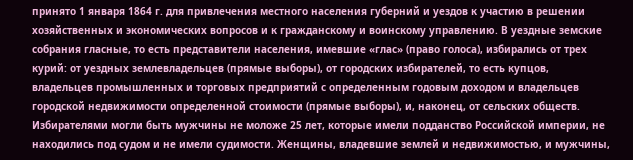принято 1 января 1864 г. для привлечения местного населения губерний и уездов к участию в решении хозяйственных и экономических вопросов и к гражданскому и воинскому управлению. В уездные земские собрания гласные, то есть представители населения, имевшие «глас» (право голоса), избирались от трех курий: от уездных землевладельцев (прямые выборы), от городских избирателей, то есть купцов, владельцев промышленных и торговых предприятий с определенным годовым доходом и владельцев городской недвижимости определенной стоимости (прямые выборы), и, наконец, от сельских обществ. Избирателями могли быть мужчины не моложе 25 лет, которые имели подданство Российской империи, не находились под судом и не имели судимости. Женщины, владевшие землей и недвижимостью, и мужчины,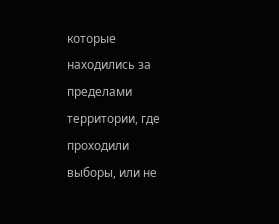которые находились за пределами территории, где проходили выборы, или не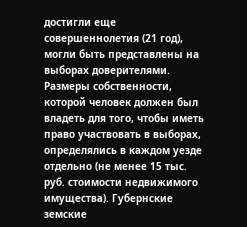достигли еще совершеннолетия (21 год), могли быть представлены на выборах доверителями. Размеры собственности, которой человек должен был владеть для того, чтобы иметь право участвовать в выборах, определялись в каждом уезде отдельно (не менее 15 тыс. руб. стоимости недвижимого имущества). Губернские земские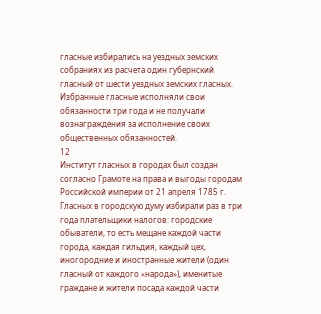гласные избирались на уездных земских собраниях из расчета один губернский гласный от шести уездных земских гласных. Избранные гласные исполняли свои обязанности три года и не получали вознаграждения за исполнение своих общественных обязанностей.
12
Институт гласных в городах был создан согласно Грамоте на права и выгоды городам Российской империи от 21 апреля 1785 г. Гласных в городскую думу избирали раз в три года плательщики налогов: городские обыватели, то есть мещане каждой части города, каждая гильдия, каждый цех, иногородние и иностранные жители (один гласный от каждого «народа»), именитые граждане и жители посада каждой части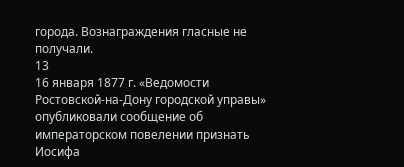города. Вознаграждения гласные не получали.
13
16 января 1877 г. «Ведомости Ростовской-на-Дону городской управы» опубликовали сообщение об императорском повелении признать Иосифа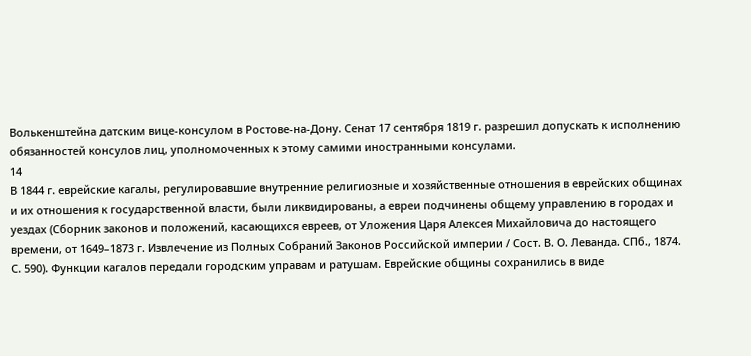Волькенштейна датским вице-консулом в Ростове-на-Дону. Сенат 17 сентября 1819 г. разрешил допускать к исполнению обязанностей консулов лиц, уполномоченных к этому самими иностранными консулами.
14
В 1844 г. еврейские кагалы, регулировавшие внутренние религиозные и хозяйственные отношения в еврейских общинах и их отношения к государственной власти, были ликвидированы, а евреи подчинены общему управлению в городах и уездах (Сборник законов и положений, касающихся евреев, от Уложения Царя Алексея Михайловича до настоящего времени, от 1649–1873 г. Извлечение из Полных Собраний Законов Российской империи / Сост. В. О. Леванда. СПб., 1874. С. 590). Функции кагалов передали городским управам и ратушам. Еврейские общины сохранились в виде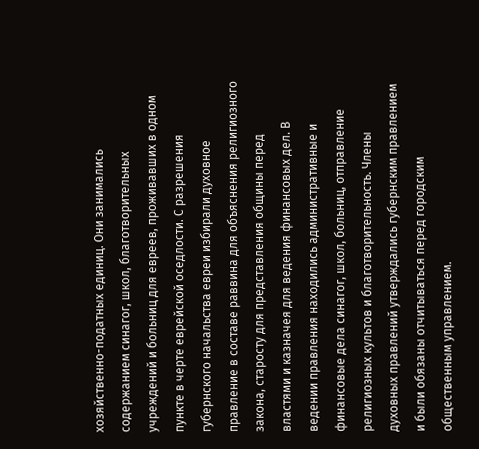хозяйственно-податных единиц. Они занимались содержанием синагог, школ, благотворительных учреждений и больниц для евреев, проживавших в одном пункте в черте еврейской оседлости. С разрешения губернского начальства евреи избирали духовное правление в составе раввина для объяснения религиозного закона, старосту для представления общины перед властями и казначея для ведения финансовых дел. В ведении правления находились административные и финансовые дела синагог, школ, больниц, отправление религиозных культов и благотворительность. Члены духовных правлений утверждались губернским правлением и были обязаны отчитываться перед городским общественным управлением.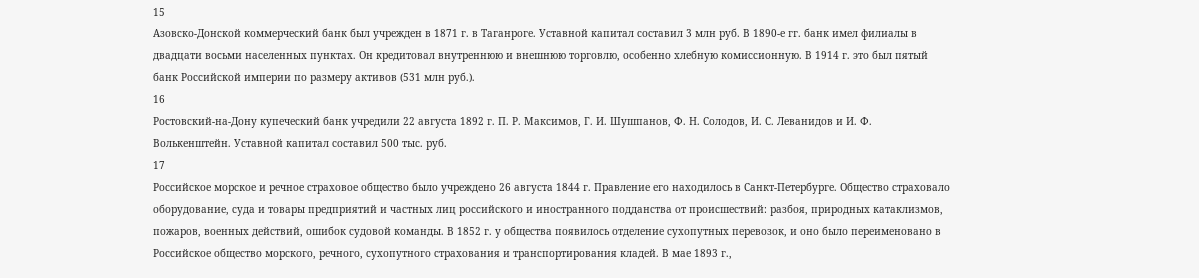15
Азовско-Донской коммерческий банк был учрежден в 1871 г. в Таганроге. Уставной капитал составил 3 млн руб. В 1890‑е гг. банк имел филиалы в двадцати восьми населенных пунктах. Он кредитовал внутреннюю и внешнюю торговлю, особенно хлебную комиссионную. В 1914 г. это был пятый банк Российской империи по размеру активов (531 млн руб.).
16
Ростовский-на-Дону купеческий банк учредили 22 августа 1892 г. П. Р. Максимов, Г. И. Шушпанов, Ф. Н. Солодов, И. С. Леванидов и И. Ф. Волькенштейн. Уставной капитал составил 500 тыс. руб.
17
Российское морское и речное страховое общество было учреждено 26 августа 1844 г. Правление его находилось в Санкт-Петербурге. Общество страховало оборудование, суда и товары предприятий и частных лиц российского и иностранного подданства от происшествий: разбоя, природных катаклизмов, пожаров, военных действий, ошибок судовой команды. В 1852 г. у общества появилось отделение сухопутных перевозок, и оно было переименовано в Российское общество морского, речного, сухопутного страхования и транспортирования кладей. В мае 1893 г.,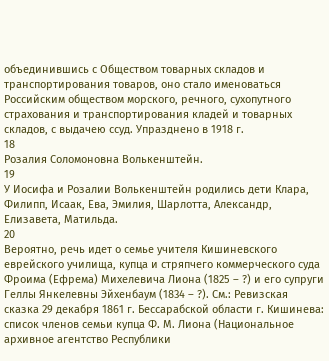объединившись с Обществом товарных складов и транспортирования товаров, оно стало именоваться Российским обществом морского, речного, сухопутного страхования и транспортирования кладей и товарных складов, с выдачею ссуд. Упразднено в 1918 г.
18
Розалия Соломоновна Волькенштейн.
19
У Иосифа и Розалии Волькенштейн родились дети Клара, Филипп, Исаак, Ева, Эмилия, Шарлотта, Александр, Елизавета, Матильда.
20
Вероятно, речь идет о семье учителя Кишиневского еврейского училища, купца и стряпчего коммерческого суда Фроима (Ефрема) Михелевича Лиона (1825 – ?) и его супруги Геллы Янкелевны Эйхенбаум (1834 – ?). См.: Ревизская сказка 29 декабря 1861 г. Бессарабской области г. Кишинева: список членов семьи купца Ф. М. Лиона (Национальное архивное агентство Республики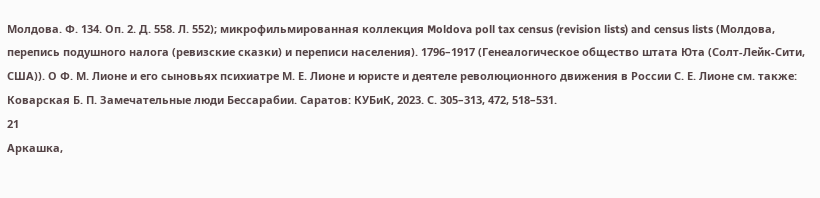Молдова. Ф. 134. Оп. 2. Д. 558. Л. 552); микрофильмированная коллекция Moldova poll tax census (revision lists) and census lists (Молдова, перепись подушного налога (ревизские сказки) и переписи населения). 1796–1917 (Генеалогическое общество штата Юта (Солт-Лейк-Сити, США)). О Ф. М. Лионе и его сыновьях психиатре М. Е. Лионе и юристе и деятеле революционного движения в России С. Е. Лионе см. также: Коварская Б. П. Замечательные люди Бессарабии. Саратов: КУБиК, 2023. С. 305–313, 472, 518–531.
21
Аркашка,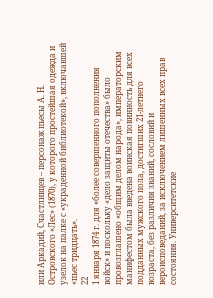или Аркадий, Счастливцев – персонаж пьесы А. Н. Островского «Лес» (1870), у которого простейшая одежда и узелок на палке с «украденной библиотекой», включавшей «пьес тридцать».
22
1 января 1874 г. для «более совершенного пополнения войск» и поскольку «дело защиты отечества» было провозглашено «общим делом народа», императорским манифестом была введена воинская повинность для всех подданных мужского пола, достигших 21-летнего возраста, без различия званий, сословий и вероисповеданий, за исключением лишенных всех прав состояния. Университетские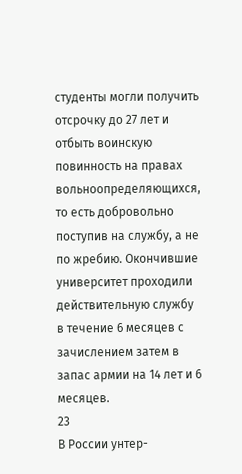студенты могли получить отсрочку до 27 лет и отбыть воинскую повинность на правах вольноопределяющихся, то есть добровольно поступив на службу, а не по жребию. Окончившие университет проходили действительную службу в течение 6 месяцев с зачислением затем в запас армии на 14 лет и 6 месяцев.
23
В России унтер-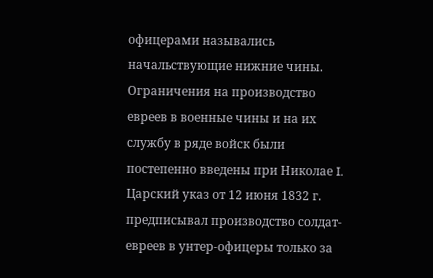офицерами назывались начальствующие нижние чины.
Ограничения на производство евреев в военные чины и на их службу в ряде войск были постепенно введены при Николае I. Царский указ от 12 июня 1832 г. предписывал производство солдат-евреев в унтер-офицеры только за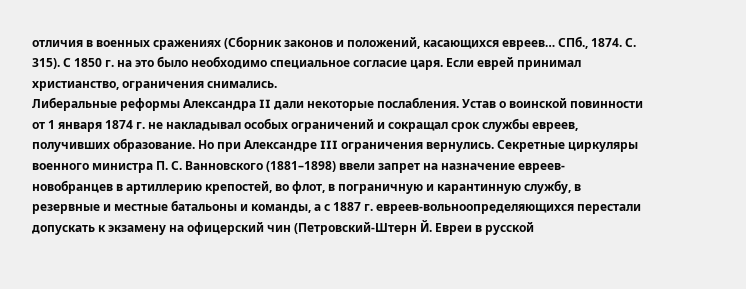отличия в военных сражениях (Сборник законов и положений, касающихся евреев… СПб., 1874. С. 315). С 1850 г. на это было необходимо специальное согласие царя. Если еврей принимал христианство, ограничения снимались.
Либеральные реформы Александра II дали некоторые послабления. Устав о воинской повинности от 1 января 1874 г. не накладывал особых ограничений и сокращал срок службы евреев, получивших образование. Но при Александре III ограничения вернулись. Секретные циркуляры военного министра П. С. Ванновского (1881–1898) ввели запрет на назначение евреев-новобранцев в артиллерию крепостей, во флот, в пограничную и карантинную службу, в резервные и местные батальоны и команды, а с 1887 г. евреев-вольноопределяющихся перестали допускать к экзамену на офицерский чин (Петровский-Штерн Й. Евреи в русской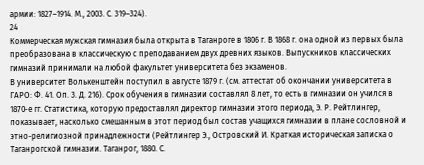армии: 1827–1914. М., 2003. С. 319–324).
24
Коммерческая мужская гимназия была открыта в Таганроге в 1806 г. В 1868 г. она одной из первых была преобразована в классическую с преподаванием двух древних языков. Выпускников классических гимназий принимали на любой факультет университета без экзаменов.
В университет Волькенштейн поступил в августе 1879 г. (см. аттестат об окончании университета в ГАРО: Ф. 41. Оп. 3. Д. 216). Срок обучения в гимназии составлял 8 лет, то есть в гимназии он учился в 1870‑е гг. Статистика, которую предоставлял директор гимназии этого периода, Э. Р. Рейтлингер, показывает, насколько смешанным в этот период был состав учащихся гимназии в плане сословной и этно-религиозной принадлежности (Рейтлингер Э., Островский И. Краткая историческая записка о Таганрогской гимназии. Таганрог, 1880. С.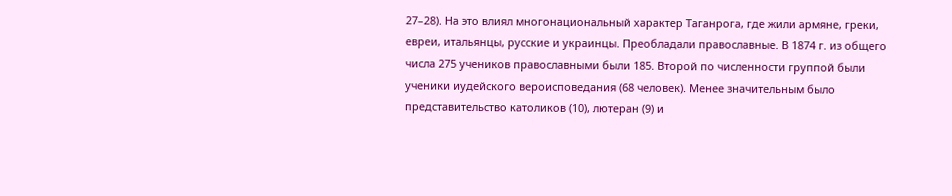27–28). На это влиял многонациональный характер Таганрога, где жили армяне, греки, евреи, итальянцы, русские и украинцы. Преобладали православные. В 1874 г. из общего числа 275 учеников православными были 185. Второй по численности группой были ученики иудейского вероисповедания (68 человек). Менее значительным было представительство католиков (10), лютеран (9) и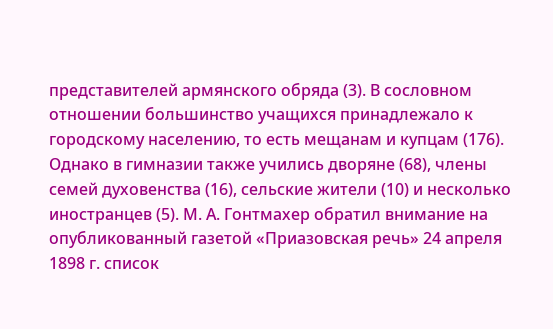представителей армянского обряда (3). В сословном отношении большинство учащихся принадлежало к городскому населению, то есть мещанам и купцам (176). Однако в гимназии также учились дворяне (68), члены семей духовенства (16), сельские жители (10) и несколько иностранцев (5). М. А. Гонтмахер обратил внимание на опубликованный газетой «Приазовская речь» 24 апреля 1898 г. список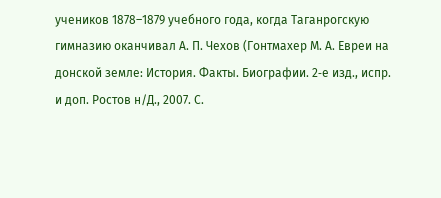учеников 1878–1879 учебного года, когда Таганрогскую гимназию оканчивал А. П. Чехов (Гонтмахер М. А. Евреи на донской земле: История. Факты. Биографии. 2‑е изд., испр. и доп. Ростов н/Д., 2007. С.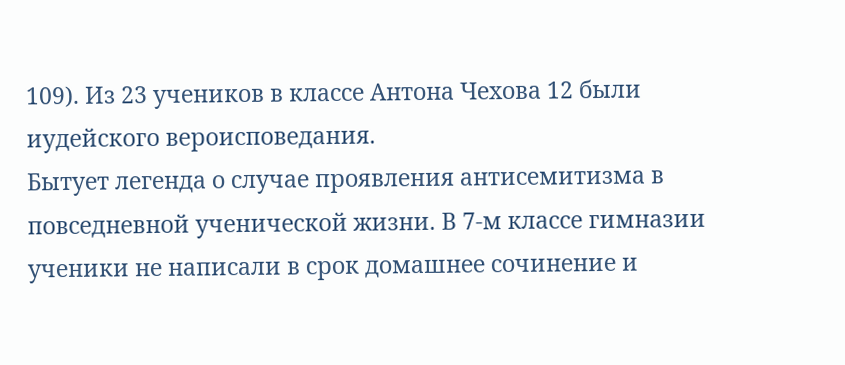109). Из 23 учеников в классе Антона Чехова 12 были иудейского вероисповедания.
Бытует легенда о случае проявления антисемитизма в повседневной ученической жизни. В 7‑м классе гимназии ученики не написали в срок домашнее сочинение и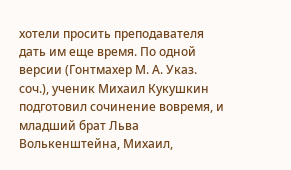хотели просить преподавателя дать им еще время. По одной версии (Гонтмахер М. А. Указ. соч.), ученик Михаил Кукушкин подготовил сочинение вовремя, и младший брат Льва Волькенштейна, Михаил,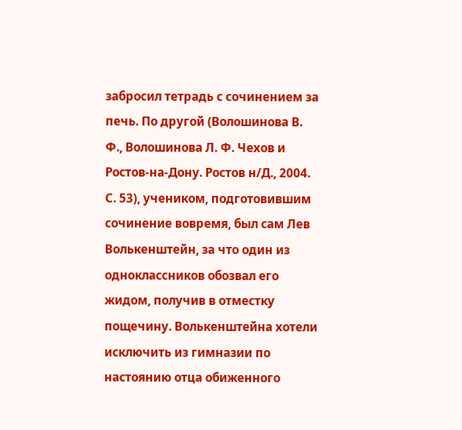забросил тетрадь с сочинением за печь. По другой (Волошинова В. Ф., Волошинова Л. Ф. Чехов и Ростов-на-Дону. Ростов н/Д., 2004. С. 53), учеником, подготовившим сочинение вовремя, был сам Лев Волькенштейн, за что один из одноклассников обозвал его жидом, получив в отместку пощечину. Волькенштейна хотели исключить из гимназии по настоянию отца обиженного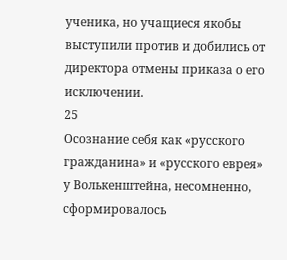ученика, но учащиеся якобы выступили против и добились от директора отмены приказа о его исключении.
25
Осознание себя как «русского гражданина» и «русского еврея» у Волькенштейна, несомненно, сформировалось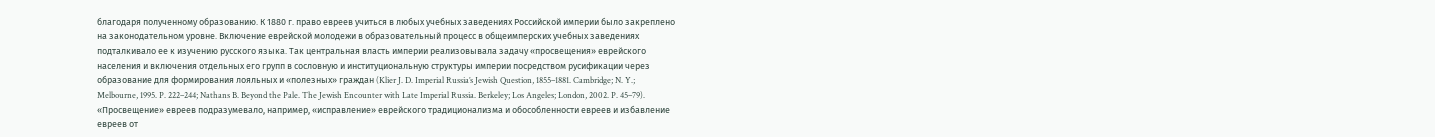благодаря полученному образованию. К 1880 г. право евреев учиться в любых учебных заведениях Российской империи было закреплено на законодательном уровне. Включение еврейской молодежи в образовательный процесс в общеимперских учебных заведениях подталкивало ее к изучению русского языка. Так центральная власть империи реализовывала задачу «просвещения» еврейского населения и включения отдельных его групп в сословную и институциональную структуры империи посредством русификации через образование для формирования лояльных и «полезных» граждан (Klier J. D. Imperial Russia’s Jewish Question, 1855–1881. Cambridge; N. Y.; Melbourne, 1995. P. 222–244; Nathans B. Beyond the Pale. The Jewish Encounter with Late Imperial Russia. Berkeley; Los Angeles; London, 2002. P. 45–79). «Просвещение» евреев подразумевало, например, «исправление» еврейского традиционализма и обособленности евреев и избавление евреев от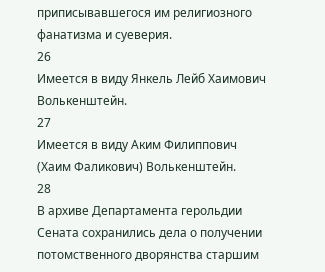приписывавшегося им религиозного фанатизма и суеверия.
26
Имеется в виду Янкель Лейб Хаимович Волькенштейн.
27
Имеется в виду Аким Филиппович (Хаим Фаликович) Волькенштейн.
28
В архиве Департамента герольдии Сената сохранились дела о получении потомственного дворянства старшим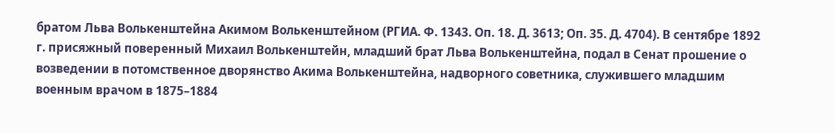братом Льва Волькенштейна Акимом Волькенштейном (РГИА. Ф. 1343. Оп. 18. Д. 3613; Оп. 35. Д. 4704). В сентябре 1892 г. присяжный поверенный Михаил Волькенштейн, младший брат Льва Волькенштейна, подал в Сенат прошение о возведении в потомственное дворянство Акима Волькенштейна, надворного советника, служившего младшим военным врачом в 1875–1884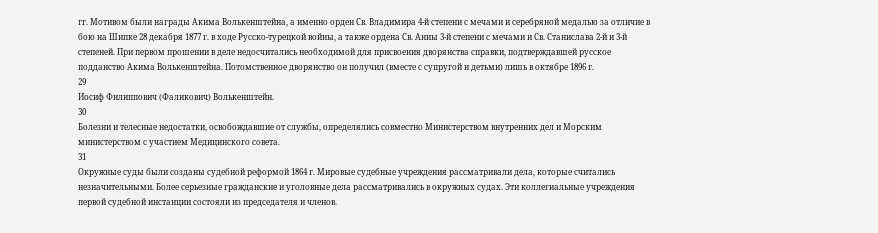гг. Мотивом были награды Акима Волькенштейна, а именно орден Св. Владимира 4‑й степени с мечами и серебряной медалью за отличие в бою на Шипке 28 декабря 1877 г. в ходе Русско-турецкой войны, а также ордена Св. Анны 3‑й степени с мечами и Св. Станислава 2‑й и 3‑й степеней. При первом прошении в деле недосчитались необходимой для присвоения дворянства справки, подтверждавшей русское подданство Акима Волькенштейна. Потомственное дворянство он получил (вместе с супругой и детьми) лишь в октябре 1896 г.
29
Иосиф Филиппович (Фаликович) Волькенштейн.
30
Болезни и телесные недостатки, освобождавшие от службы, определялись совместно Министерством внутренних дел и Морским министерством с участием Медицинского совета.
31
Окружные суды были созданы судебной реформой 1864 г. Мировые судебные учреждения рассматривали дела, которые считались незначительными. Более серьезные гражданские и уголовные дела рассматривались в окружных судах. Эти коллегиальные учреждения первой судебной инстанции состояли из председателя и членов.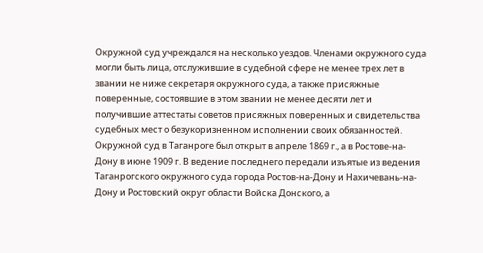Окружной суд учреждался на несколько уездов. Членами окружного суда могли быть лица, отслужившие в судебной сфере не менее трех лет в звании не ниже секретаря окружного суда, а также присяжные поверенные, состоявшие в этом звании не менее десяти лет и получившие аттестаты советов присяжных поверенных и свидетельства судебных мест о безукоризненном исполнении своих обязанностей.
Окружной суд в Таганроге был открыт в апреле 1869 г., а в Ростове-на-Дону в июне 1909 г. В ведение последнего передали изъятые из ведения Таганрогского окружного суда города Ростов-на-Дону и Нахичевань-на-Дону и Ростовский округ области Войска Донского, а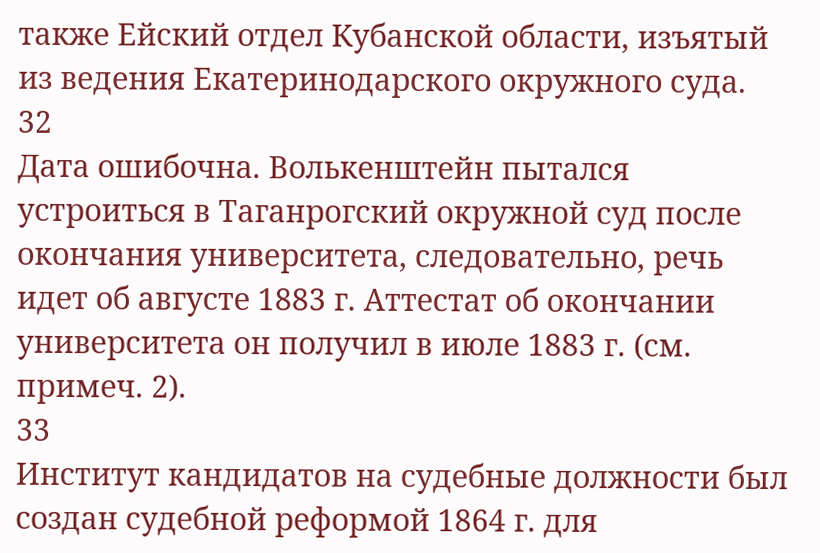также Ейский отдел Кубанской области, изъятый из ведения Екатеринодарского окружного суда.
32
Дата ошибочна. Волькенштейн пытался устроиться в Таганрогский окружной суд после окончания университета, следовательно, речь идет об августе 1883 г. Аттестат об окончании университета он получил в июле 1883 г. (см. примеч. 2).
33
Институт кандидатов на судебные должности был создан судебной реформой 1864 г. для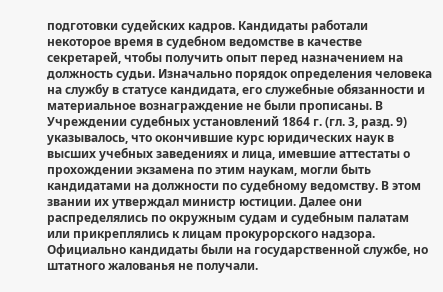подготовки судейских кадров. Кандидаты работали некоторое время в судебном ведомстве в качестве секретарей, чтобы получить опыт перед назначением на должность судьи. Изначально порядок определения человека на службу в статусе кандидата, его служебные обязанности и материальное вознаграждение не были прописаны. В Учреждении судебных установлений 1864 г. (гл. 3, разд. 9) указывалось, что окончившие курс юридических наук в высших учебных заведениях и лица, имевшие аттестаты о прохождении экзамена по этим наукам, могли быть кандидатами на должности по судебному ведомству. В этом звании их утверждал министр юстиции. Далее они распределялись по окружным судам и судебным палатам или прикреплялись к лицам прокурорского надзора. Официально кандидаты были на государственной службе, но штатного жалованья не получали.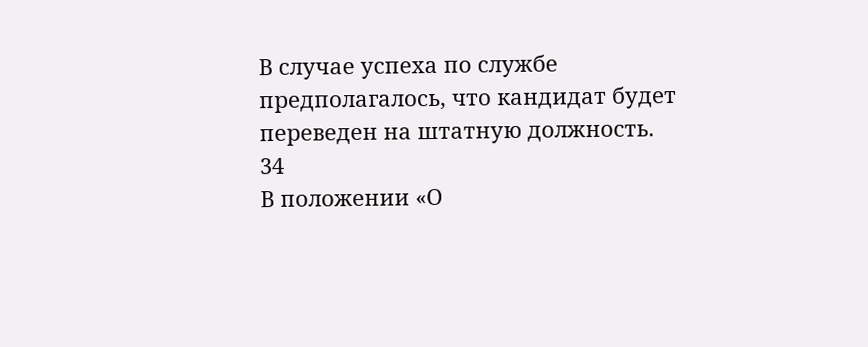В случае успеха по службе предполагалось, что кандидат будет переведен на штатную должность.
34
В положении «О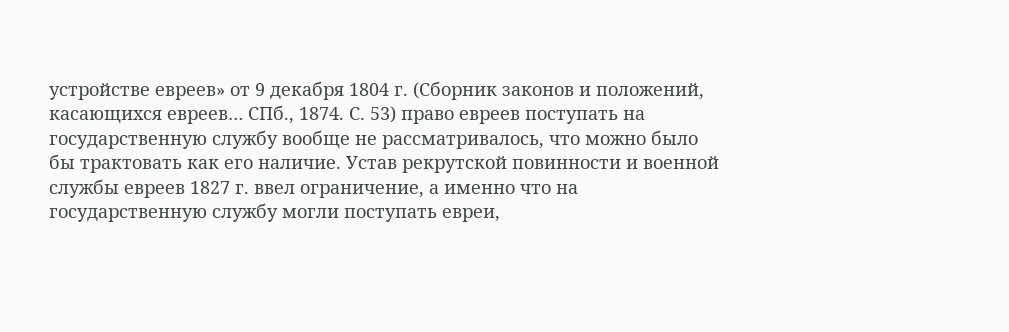устройстве евреев» от 9 декабря 1804 г. (Сборник законов и положений, касающихся евреев… СПб., 1874. С. 53) право евреев поступать на государственную службу вообще не рассматривалось, что можно было бы трактовать как его наличие. Устав рекрутской повинности и военной службы евреев 1827 г. ввел ограничение, а именно что на государственную службу могли поступать евреи,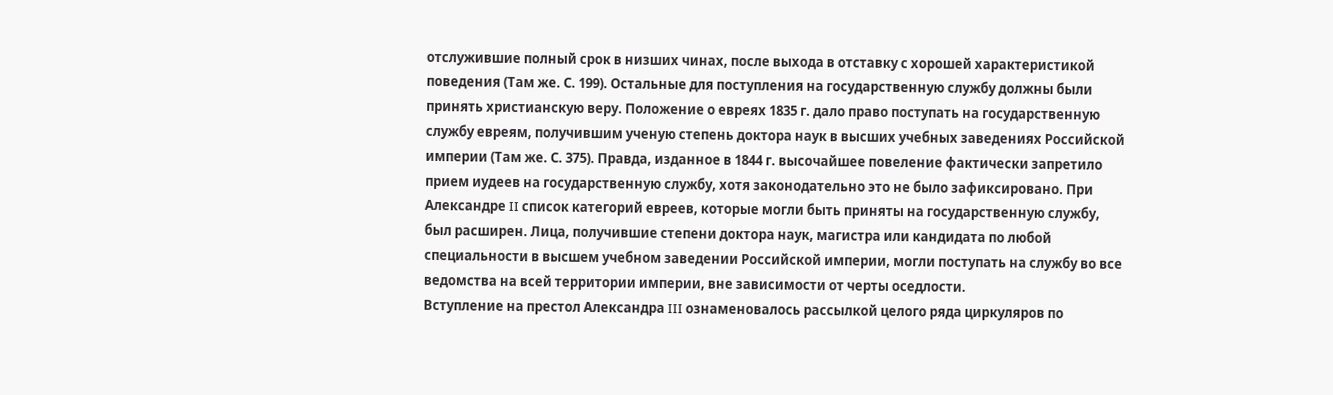отслужившие полный срок в низших чинах, после выхода в отставку с хорошей характеристикой поведения (Там же. С. 199). Остальные для поступления на государственную службу должны были принять христианскую веру. Положение о евреях 1835 г. дало право поступать на государственную службу евреям, получившим ученую степень доктора наук в высших учебных заведениях Российской империи (Там же. С. 375). Правда, изданное в 1844 г. высочайшее повеление фактически запретило прием иудеев на государственную службу, хотя законодательно это не было зафиксировано. При Александре II список категорий евреев, которые могли быть приняты на государственную службу, был расширен. Лица, получившие степени доктора наук, магистра или кандидата по любой специальности в высшем учебном заведении Российской империи, могли поступать на службу во все ведомства на всей территории империи, вне зависимости от черты оседлости.
Вступление на престол Александра III ознаменовалось рассылкой целого ряда циркуляров по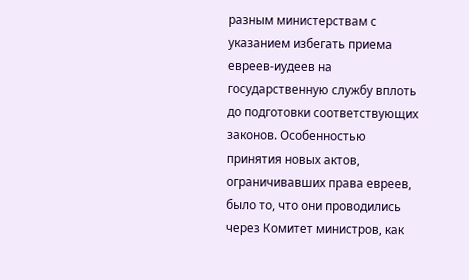разным министерствам с указанием избегать приема евреев-иудеев на государственную службу вплоть до подготовки соответствующих законов. Особенностью принятия новых актов, ограничивавших права евреев, было то, что они проводились через Комитет министров, как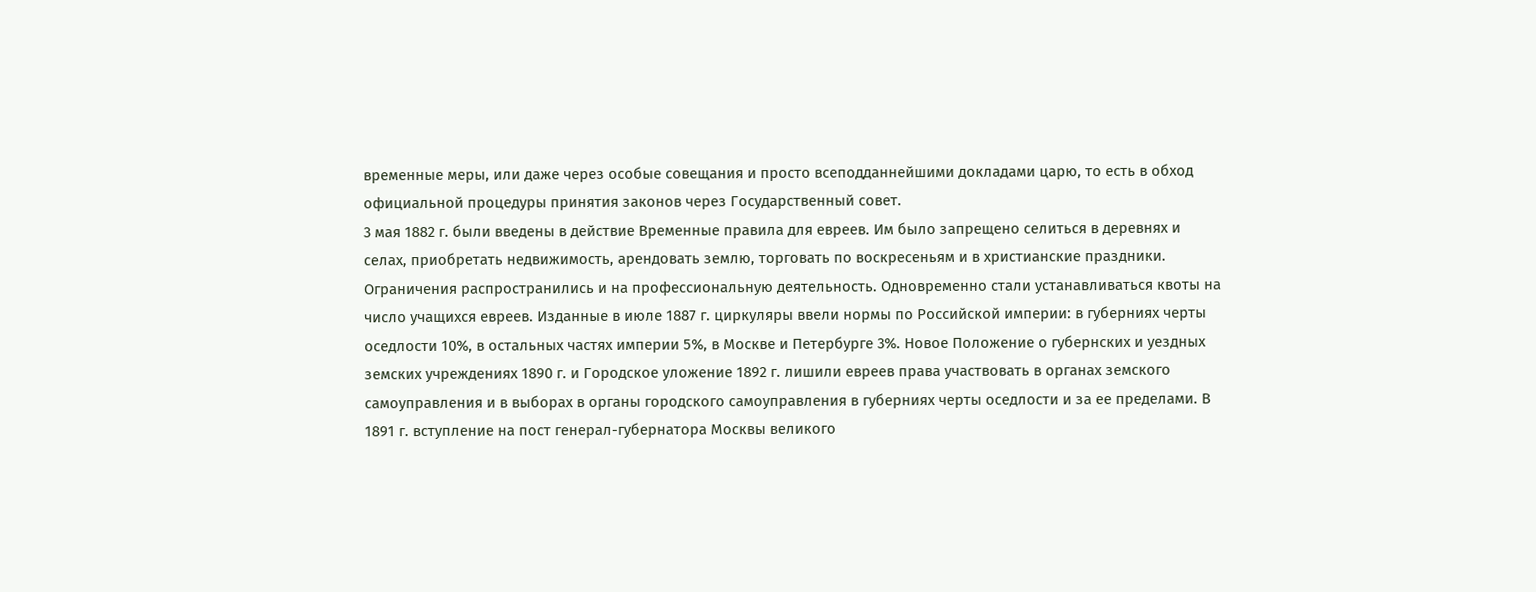временные меры, или даже через особые совещания и просто всеподданнейшими докладами царю, то есть в обход официальной процедуры принятия законов через Государственный cовет.
3 мая 1882 г. были введены в действие Временные правила для евреев. Им было запрещено селиться в деревнях и селах, приобретать недвижимость, арендовать землю, торговать по воскресеньям и в христианские праздники. Ограничения распространились и на профессиональную деятельность. Одновременно стали устанавливаться квоты на число учащихся евреев. Изданные в июле 1887 г. циркуляры ввели нормы по Российской империи: в губерниях черты оседлости 10%, в остальных частях империи 5%, в Москве и Петербурге 3%. Новое Положение о губернских и уездных земских учреждениях 1890 г. и Городское уложение 1892 г. лишили евреев права участвовать в органах земского самоуправления и в выборах в органы городского самоуправления в губерниях черты оседлости и за ее пределами. В 1891 г. вступление на пост генерал-губернатора Москвы великого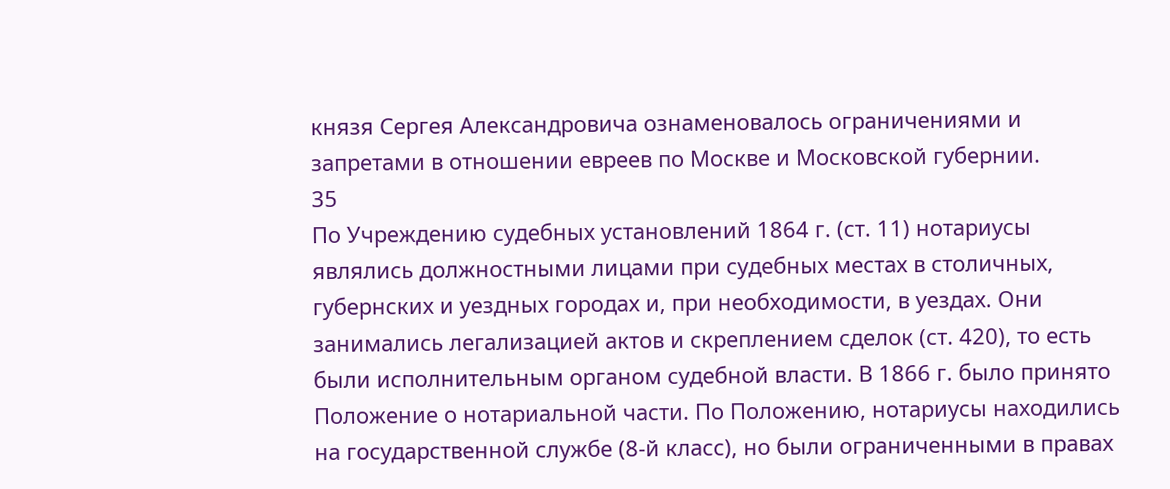князя Сергея Александровича ознаменовалось ограничениями и запретами в отношении евреев по Москве и Московской губернии.
35
По Учреждению судебных установлений 1864 г. (ст. 11) нотариусы являлись должностными лицами при судебных местах в столичных, губернских и уездных городах и, при необходимости, в уездах. Они занимались легализацией актов и скреплением сделок (ст. 420), то есть были исполнительным органом судебной власти. В 1866 г. было принято Положение о нотариальной части. По Положению, нотариусы находились на государственной службе (8‑й класс), но были ограниченными в правах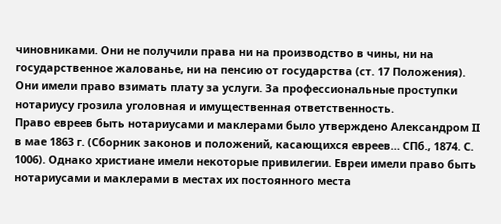чиновниками. Они не получили права ни на производство в чины, ни на государственное жалованье, ни на пенсию от государства (ст. 17 Положения). Они имели право взимать плату за услуги. За профессиональные проступки нотариусу грозила уголовная и имущественная ответственность.
Право евреев быть нотариусами и маклерами было утверждено Александром II в мае 1863 г. (Сборник законов и положений, касающихся евреев… СПб., 1874. С. 1006). Однако христиане имели некоторые привилегии. Евреи имели право быть нотариусами и маклерами в местах их постоянного места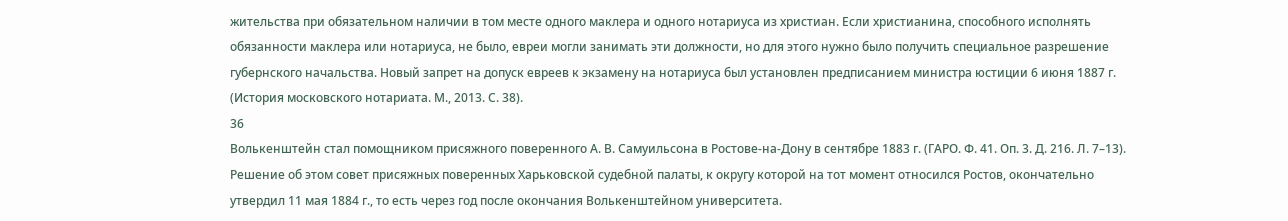жительства при обязательном наличии в том месте одного маклера и одного нотариуса из христиан. Если христианина, способного исполнять обязанности маклера или нотариуса, не было, евреи могли занимать эти должности, но для этого нужно было получить специальное разрешение губернского начальства. Новый запрет на допуск евреев к экзамену на нотариуса был установлен предписанием министра юстиции 6 июня 1887 г. (История московского нотариата. М., 2013. С. 38).
36
Волькенштейн стал помощником присяжного поверенного А. В. Самуильсона в Ростове-на-Дону в сентябре 1883 г. (ГАРО. Ф. 41. Оп. 3. Д. 216. Л. 7–13). Решение об этом совет присяжных поверенных Харьковской судебной палаты, к округу которой на тот момент относился Ростов, окончательно утвердил 11 мая 1884 г., то есть через год после окончания Волькенштейном университета.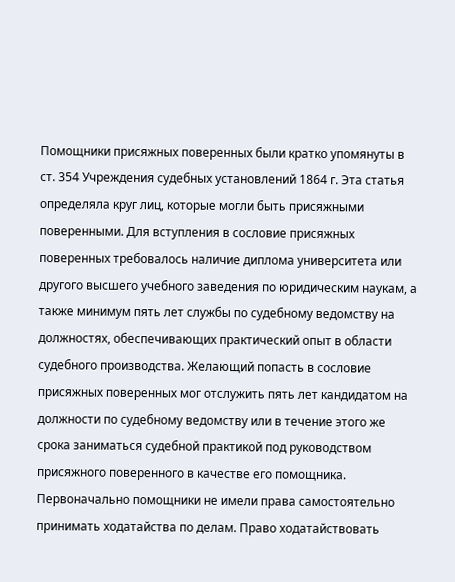Помощники присяжных поверенных были кратко упомянуты в ст. 354 Учреждения судебных установлений 1864 г. Эта статья определяла круг лиц, которые могли быть присяжными поверенными. Для вступления в сословие присяжных поверенных требовалось наличие диплома университета или другого высшего учебного заведения по юридическим наукам, а также минимум пять лет службы по судебному ведомству на должностях, обеспечивающих практический опыт в области судебного производства. Желающий попасть в сословие присяжных поверенных мог отслужить пять лет кандидатом на должности по судебному ведомству или в течение этого же срока заниматься судебной практикой под руководством присяжного поверенного в качестве его помощника. Первоначально помощники не имели права самостоятельно принимать ходатайства по делам. Право ходатайствовать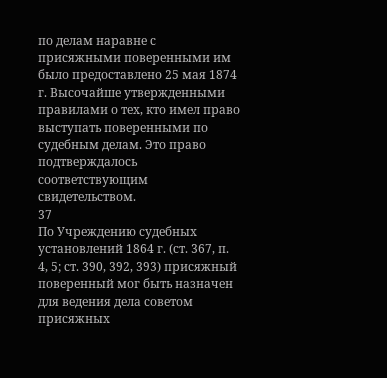по делам наравне с присяжными поверенными им было предоставлено 25 мая 1874 г. Высочайше утвержденными правилами о тех, кто имел право выступать поверенными по судебным делам. Это право подтверждалось соответствующим свидетельством.
37
По Учреждению судебных установлений 1864 г. (ст. 367, п. 4, 5; ст. 390, 392, 393) присяжный поверенный мог быть назначен для ведения дела советом присяжных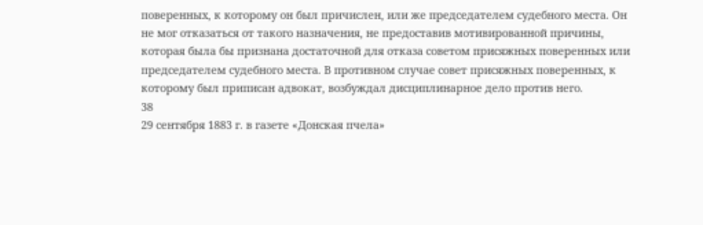поверенных, к которому он был причислен, или же председателем судебного места. Он не мог отказаться от такого назначения, не предоставив мотивированной причины, которая была бы признана достаточной для отказа советом присяжных поверенных или председателем судебного места. В противном случае совет присяжных поверенных, к которому был приписан адвокат, возбуждал дисциплинарное дело против него.
38
29 сентября 1883 г. в газете «Донская пчела»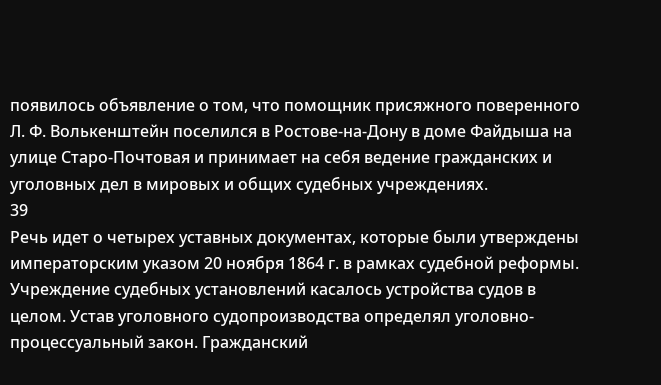появилось объявление о том, что помощник присяжного поверенного Л. Ф. Волькенштейн поселился в Ростове-на-Дону в доме Файдыша на улице Старо-Почтовая и принимает на себя ведение гражданских и уголовных дел в мировых и общих судебных учреждениях.
39
Речь идет о четырех уставных документах, которые были утверждены императорским указом 20 ноября 1864 г. в рамках судебной реформы. Учреждение судебных установлений касалось устройства судов в целом. Устав уголовного судопроизводства определял уголовно-процессуальный закон. Гражданский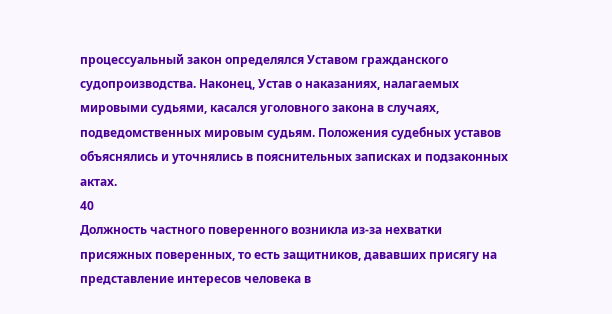процессуальный закон определялся Уставом гражданского судопроизводства. Наконец, Устав о наказаниях, налагаемых мировыми судьями, касался уголовного закона в случаях, подведомственных мировым судьям. Положения судебных уставов объяснялись и уточнялись в пояснительных записках и подзаконных актах.
40
Должность частного поверенного возникла из‑за нехватки присяжных поверенных, то есть защитников, дававших присягу на представление интересов человека в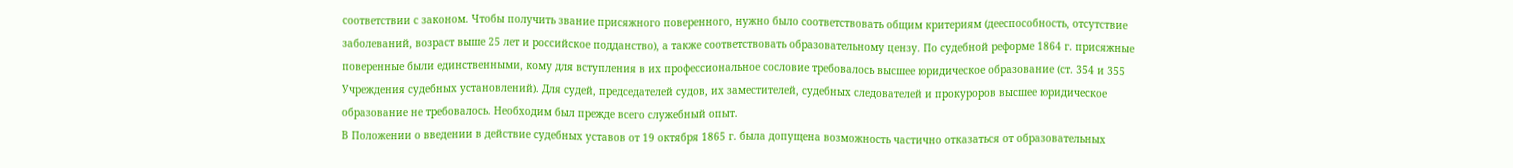соответствии с законом. Чтобы получить звание присяжного поверенного, нужно было соответствовать общим критериям (дееспособность, отсутствие заболеваний, возраст выше 25 лет и российское подданство), а также соответствовать образовательному цензу. По судебной реформе 1864 г. присяжные поверенные были единственными, кому для вступления в их профессиональное сословие требовалось высшее юридическое образование (ст. 354 и 355 Учреждения судебных установлений). Для судей, председателей судов, их заместителей, судебных следователей и прокуроров высшее юридическое образование не требовалось. Необходим был прежде всего служебный опыт.
В Положении о введении в действие судебных уставов от 19 октября 1865 г. была допущена возможность частично отказаться от образовательных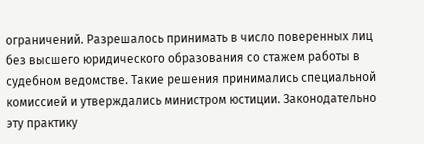ограничений. Разрешалось принимать в число поверенных лиц без высшего юридического образования со стажем работы в судебном ведомстве. Такие решения принимались специальной комиссией и утверждались министром юстиции. Законодательно эту практику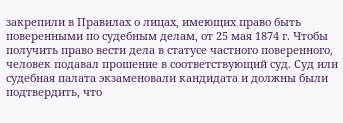закрепили в Правилах о лицах, имеющих право быть поверенными по судебным делам, от 25 мая 1874 г. Чтобы получить право вести дела в статусе частного поверенного, человек подавал прошение в соответствующий суд. Суд или судебная палата экзаменовали кандидата и должны были подтвердить, что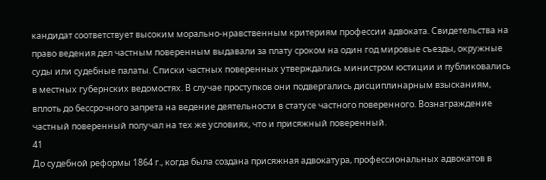кандидат соответствует высоким морально-нравственным критериям профессии адвоката. Свидетельства на право ведения дел частным поверенным выдавали за плату сроком на один год мировые съезды, окружные суды или судебные палаты. Списки частных поверенных утверждались министром юстиции и публиковались в местных губернских ведомостях. В случае проступков они подвергались дисциплинарным взысканиям, вплоть до бессрочного запрета на ведение деятельности в статусе частного поверенного. Вознаграждение частный поверенный получал на тех же условиях, что и присяжный поверенный.
41
До судебной реформы 1864 г., когда была создана присяжная адвокатура, профессиональных адвокатов в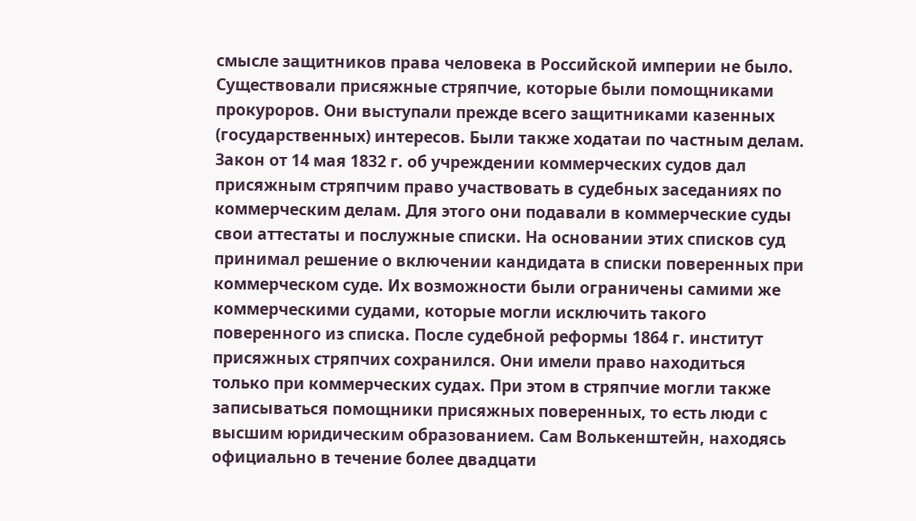смысле защитников права человека в Российской империи не было. Существовали присяжные стряпчие, которые были помощниками прокуроров. Они выступали прежде всего защитниками казенных (государственных) интересов. Были также ходатаи по частным делам.
Закон от 14 мая 1832 г. об учреждении коммерческих судов дал присяжным стряпчим право участвовать в судебных заседаниях по коммерческим делам. Для этого они подавали в коммерческие суды свои аттестаты и послужные списки. На основании этих списков суд принимал решение о включении кандидата в списки поверенных при коммерческом суде. Их возможности были ограничены самими же коммерческими судами, которые могли исключить такого поверенного из списка. После судебной реформы 1864 г. институт присяжных стряпчих сохранился. Они имели право находиться только при коммерческих судах. При этом в стряпчие могли также записываться помощники присяжных поверенных, то есть люди с высшим юридическим образованием. Сам Волькенштейн, находясь официально в течение более двадцати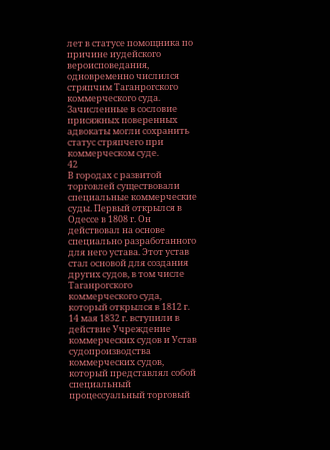лет в статусе помощника по причине иудейского вероисповедания, одновременно числился стряпчим Таганрогского коммерческого суда. Зачисленные в сословие присяжных поверенных адвокаты могли сохранить статус стряпчего при коммерческом суде.
42
В городах с развитой торговлей существовали специальные коммерческие суды. Первый открылся в Одессе в 1808 г. Он действовал на основе специально разработанного для него устава. Этот устав стал основой для создания других судов, в том числе Таганрогского коммерческого суда, который открылся в 1812 г. 14 мая 1832 г. вступили в действие Учреждение коммерческих судов и Устав судопроизводства коммерческих судов, который представлял собой специальный процессуальный торговый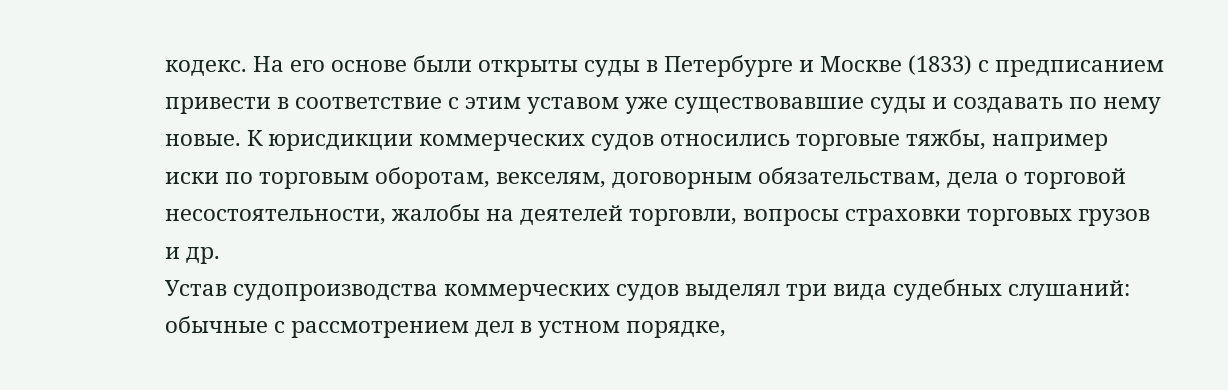кодекс. На его основе были открыты суды в Петербурге и Москве (1833) с предписанием привести в соответствие с этим уставом уже существовавшие суды и создавать по нему новые. К юрисдикции коммерческих судов относились торговые тяжбы, например иски по торговым оборотам, векселям, договорным обязательствам, дела о торговой несостоятельности, жалобы на деятелей торговли, вопросы страховки торговых грузов и др.
Устав судопроизводства коммерческих судов выделял три вида судебных слушаний: обычные с рассмотрением дел в устном порядке,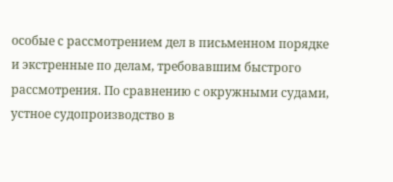особые с рассмотрением дел в письменном порядке и экстренные по делам, требовавшим быстрого рассмотрения. По сравнению с окружными судами, устное судопроизводство в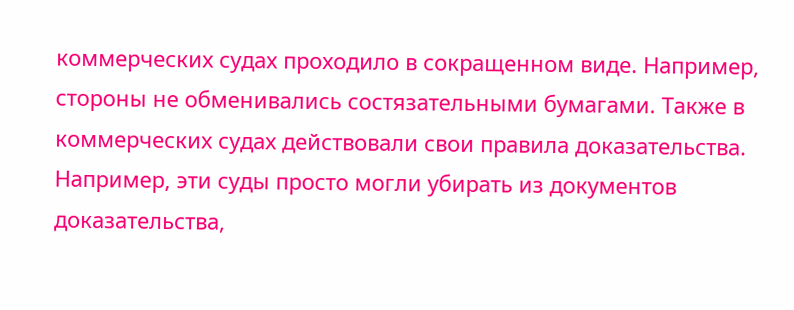коммерческих судах проходило в сокращенном виде. Например, стороны не обменивались состязательными бумагами. Также в коммерческих судах действовали свои правила доказательства. Например, эти суды просто могли убирать из документов доказательства,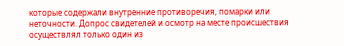которые содержали внутренние противоречия, помарки или неточности. Допрос свидетелей и осмотр на месте происшествия осуществлял только один из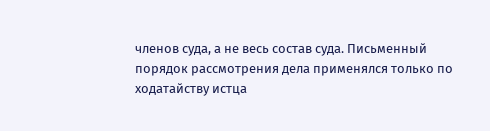членов суда, а не весь состав суда. Письменный порядок рассмотрения дела применялся только по ходатайству истца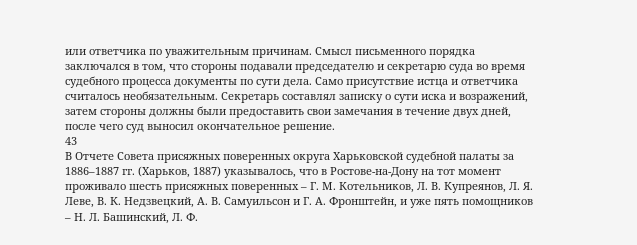или ответчика по уважительным причинам. Смысл письменного порядка заключался в том, что стороны подавали председателю и секретарю суда во время судебного процесса документы по сути дела. Само присутствие истца и ответчика считалось необязательным. Секретарь составлял записку о сути иска и возражений, затем стороны должны были предоставить свои замечания в течение двух дней, после чего суд выносил окончательное решение.
43
В Отчете Совета присяжных поверенных округа Харьковской судебной палаты за 1886–1887 гг. (Харьков, 1887) указывалось, что в Ростове-на-Дону на тот момент проживало шесть присяжных поверенных – Г. М. Котельников, Л. В. Купреянов, Л. Я. Леве, В. К. Недзвецкий, А. В. Самуильсон и Г. А. Фронштейн, и уже пять помощников – Н. Л. Башинский, Л. Ф.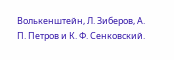Волькенштейн, Л. Зиберов, А. П. Петров и К. Ф. Сенковский.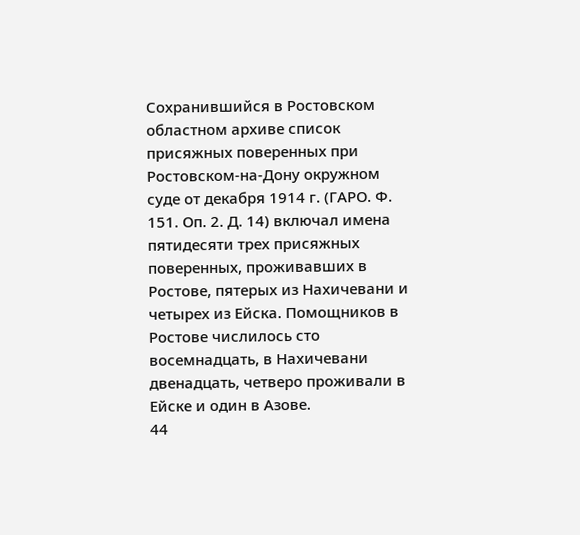Сохранившийся в Ростовском областном архиве список присяжных поверенных при Ростовском-на-Дону окружном суде от декабря 1914 г. (ГАРО. Ф. 151. Оп. 2. Д. 14) включал имена пятидесяти трех присяжных поверенных, проживавших в Ростове, пятерых из Нахичевани и четырех из Ейска. Помощников в Ростове числилось сто восемнадцать, в Нахичевани двенадцать, четверо проживали в Ейске и один в Азове.
44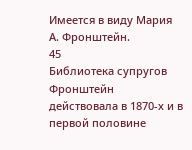Имеется в виду Мария А. Фронштейн.
45
Библиотека супругов Фронштейн действовала в 1870‑х и в первой половине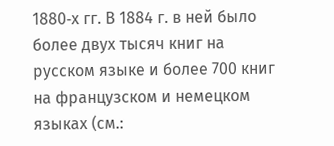1880‑х гг. В 1884 г. в ней было более двух тысяч книг на русском языке и более 700 книг на французском и немецком языках (см.: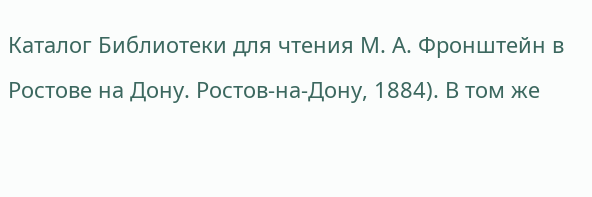Каталог Библиотеки для чтения М. А. Фронштейн в Ростове на Дону. Ростов-на-Дону, 1884). В том же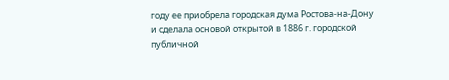году ее приобрела городская дума Ростова-на-Дону и сделала основой открытой в 1886 г. городской публичной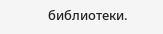библиотеки.